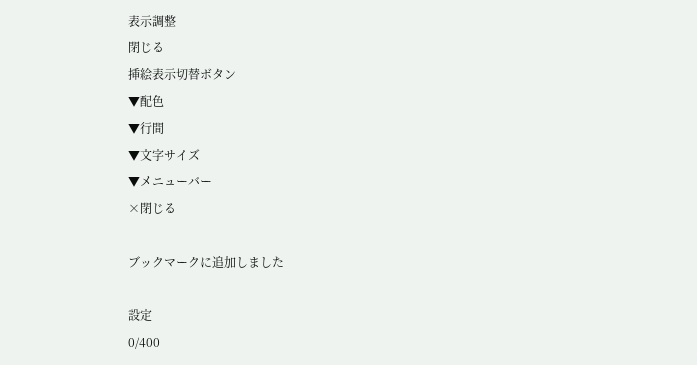表示調整
閉じる
挿絵表示切替ボタン
▼配色
▼行間
▼文字サイズ
▼メニューバー
×閉じる

ブックマークに追加しました

設定
0/400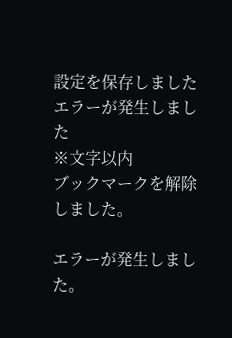設定を保存しました
エラーが発生しました
※文字以内
ブックマークを解除しました。

エラーが発生しました。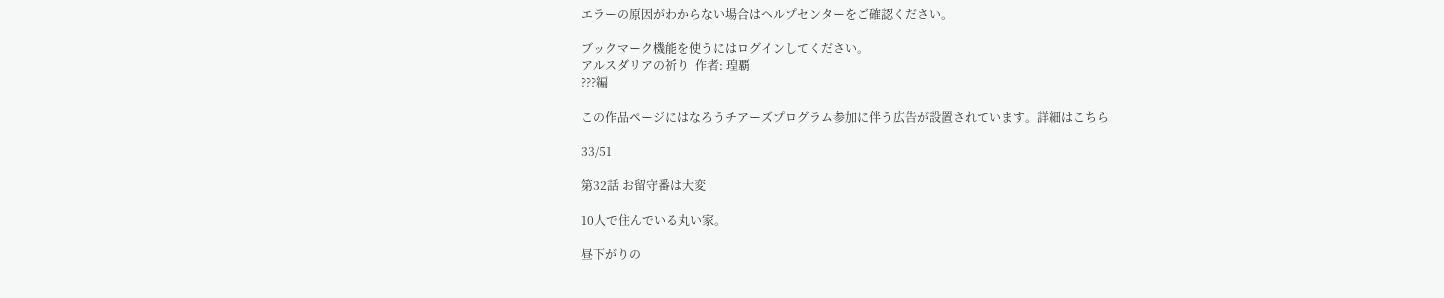エラーの原因がわからない場合はヘルプセンターをご確認ください。

ブックマーク機能を使うにはログインしてください。
アルスダリアの祈り  作者: 瑝覇
???編

この作品ページにはなろうチアーズプログラム参加に伴う広告が設置されています。詳細はこちら

33/51

第32話 お留守番は大変

10人で住んでいる丸い家。

昼下がりの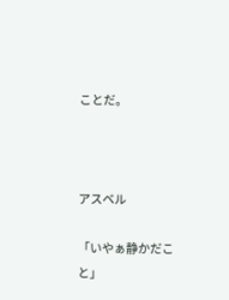ことだ。



アスベル

「いやぁ静かだこと」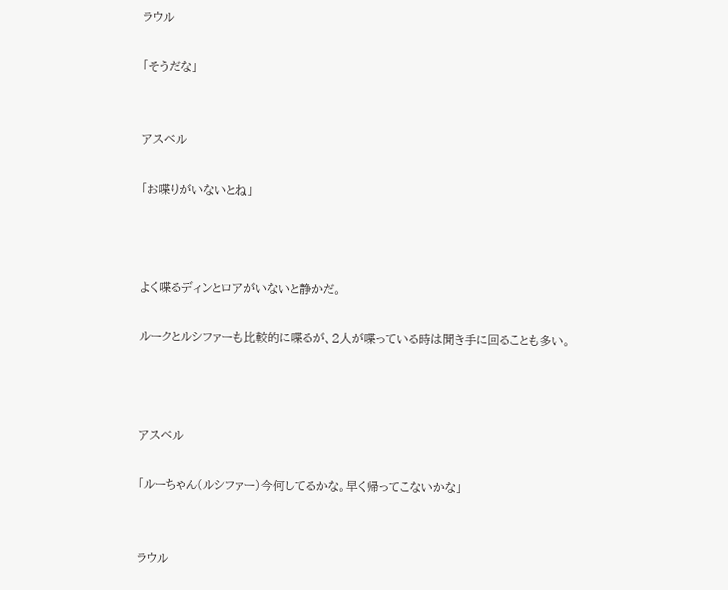ラウル

「そうだな」


アスベル

「お喋りがいないとね」



よく喋るディンとロアがいないと静かだ。

ルークとルシファーも比較的に喋るが、2人が喋っている時は聞き手に回ることも多い。



アスベル

「ルーちゃん(ルシファー)今何してるかな。早く帰ってこないかな」


ラウル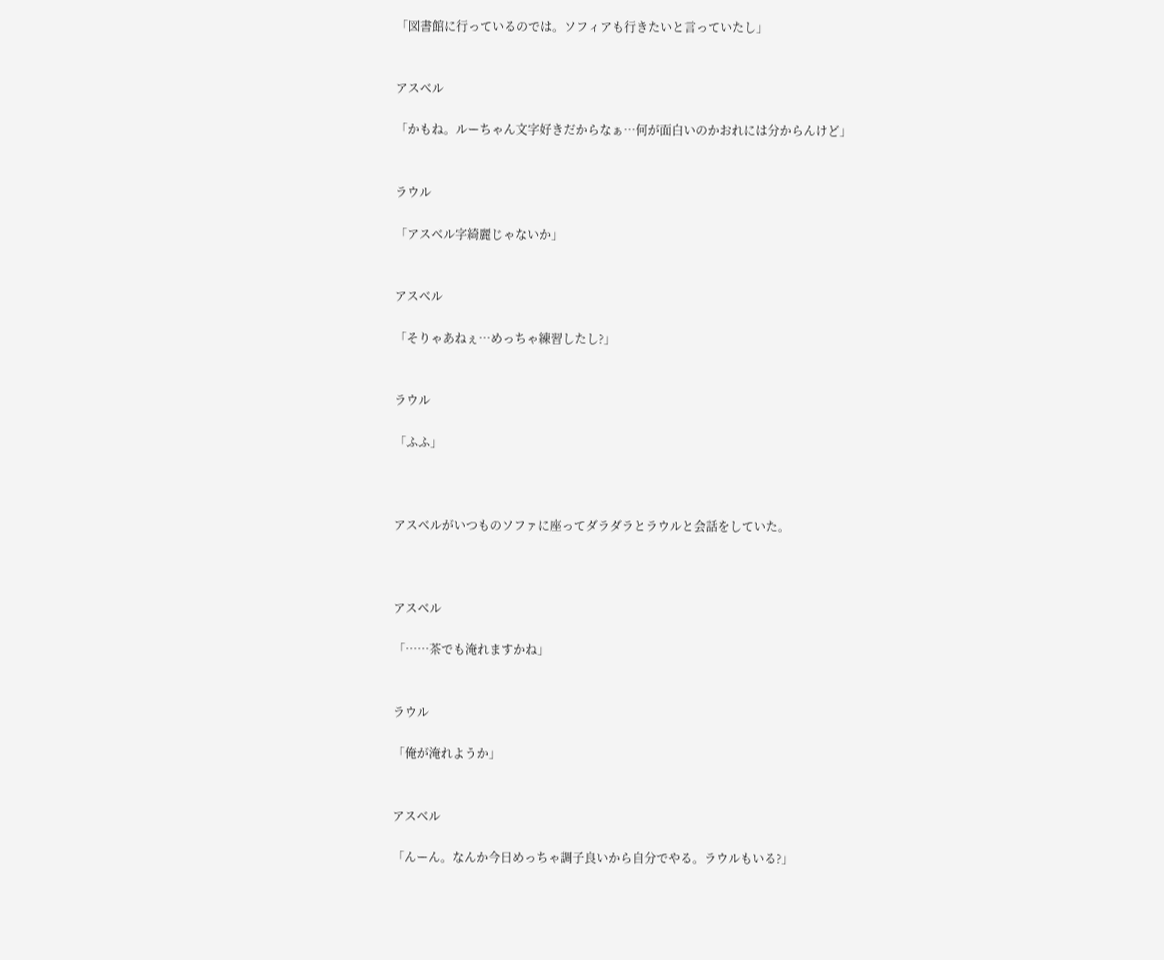「図書館に行っているのでは。ソフィアも行きたいと言っていたし」


アスベル

「かもね。ルーちゃん文字好きだからなぁ…何が面白いのかおれには分からんけど」


ラウル

「アスベル字綺麗じゃないか」


アスベル

「そりゃあねぇ…めっちゃ練習したし?」


ラウル

「ふふ」



アスベルがいつものソファに座ってダラダラとラウルと会話をしていた。



アスベル

「……茶でも淹れますかね」


ラウル

「俺が淹れようか」


アスベル

「んーん。なんか今日めっちゃ調子良いから自分でやる。ラウルもいる?」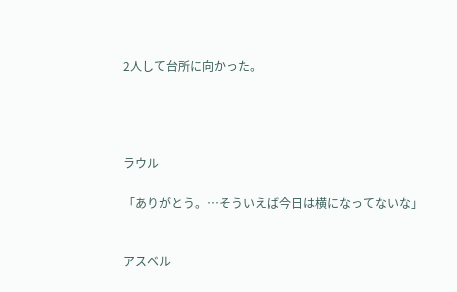2人して台所に向かった。




ラウル

「ありがとう。…そういえば今日は横になってないな」


アスベル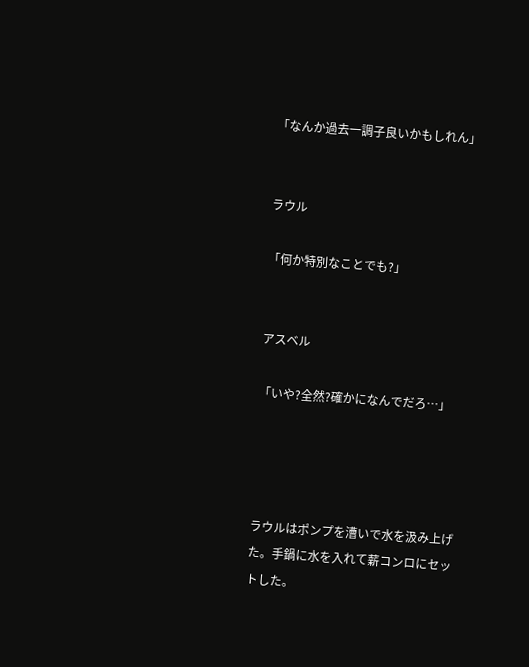「なんか過去一調子良いかもしれん」


ラウル

「何か特別なことでも?」


アスベル

「いや?全然?確かになんでだろ…」




ラウルはポンプを漕いで水を汲み上げた。手鍋に水を入れて薪コンロにセットした。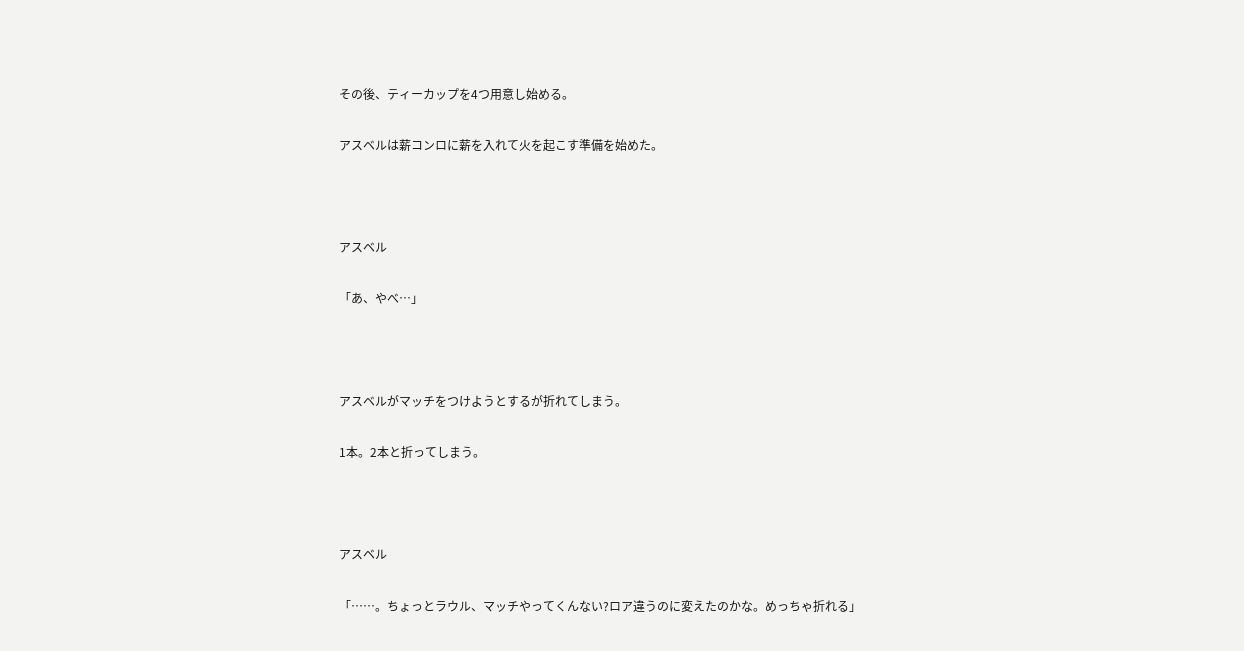その後、ティーカップを4つ用意し始める。

アスベルは薪コンロに薪を入れて火を起こす準備を始めた。



アスベル

「あ、やべ…」



アスベルがマッチをつけようとするが折れてしまう。

1本。2本と折ってしまう。



アスベル

「……。ちょっとラウル、マッチやってくんない?ロア違うのに変えたのかな。めっちゃ折れる」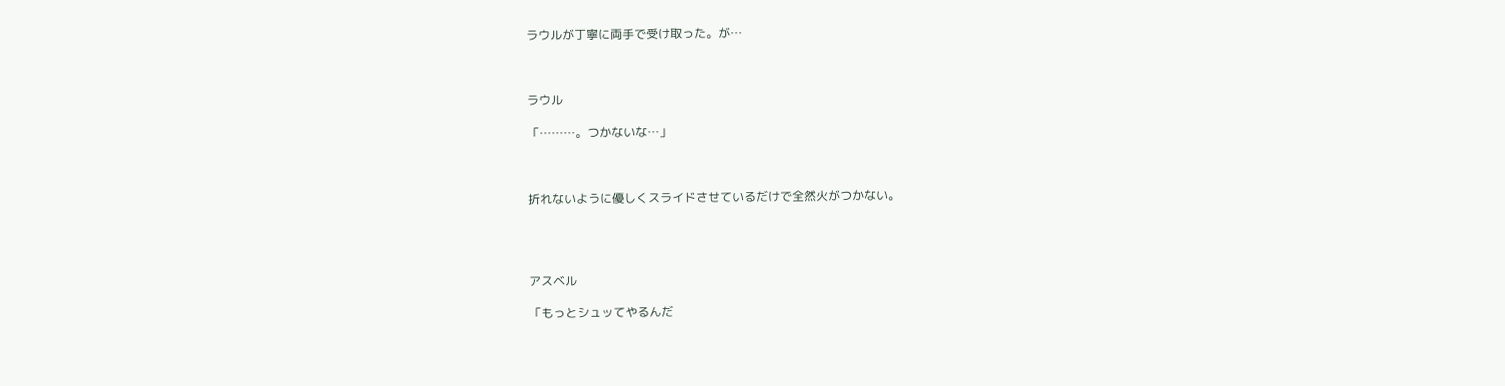ラウルが丁寧に両手で受け取った。が…



ラウル

「………。つかないな…」



折れないように優しくスライドさせているだけで全然火がつかない。




アスベル

「もっとシュッてやるんだ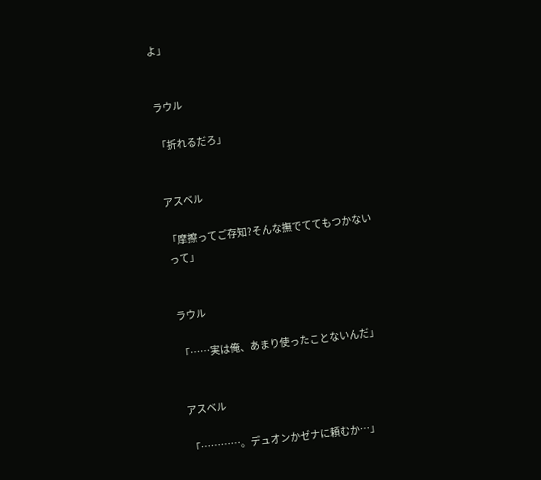よ」


ラウル

「折れるだろ」


アスベル

「摩擦ってご存知?そんな撫でててもつかないって」


ラウル

「……実は俺、あまり使ったことないんだ」


アスベル

「…………。デュオンかゼナに頼むか…」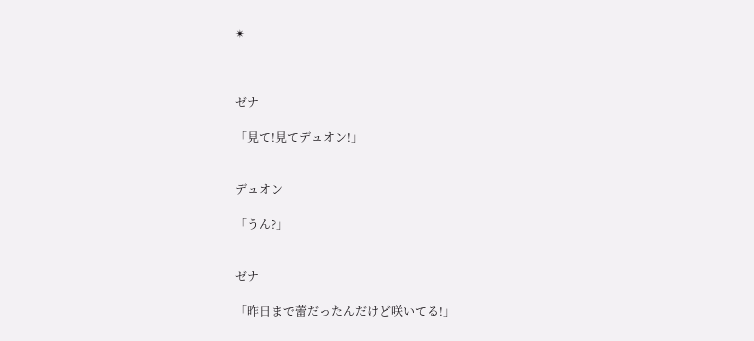✴



ゼナ

「見て!見てデュオン!」


デュオン

「うん?」


ゼナ

「昨日まで蕾だったんだけど咲いてる!」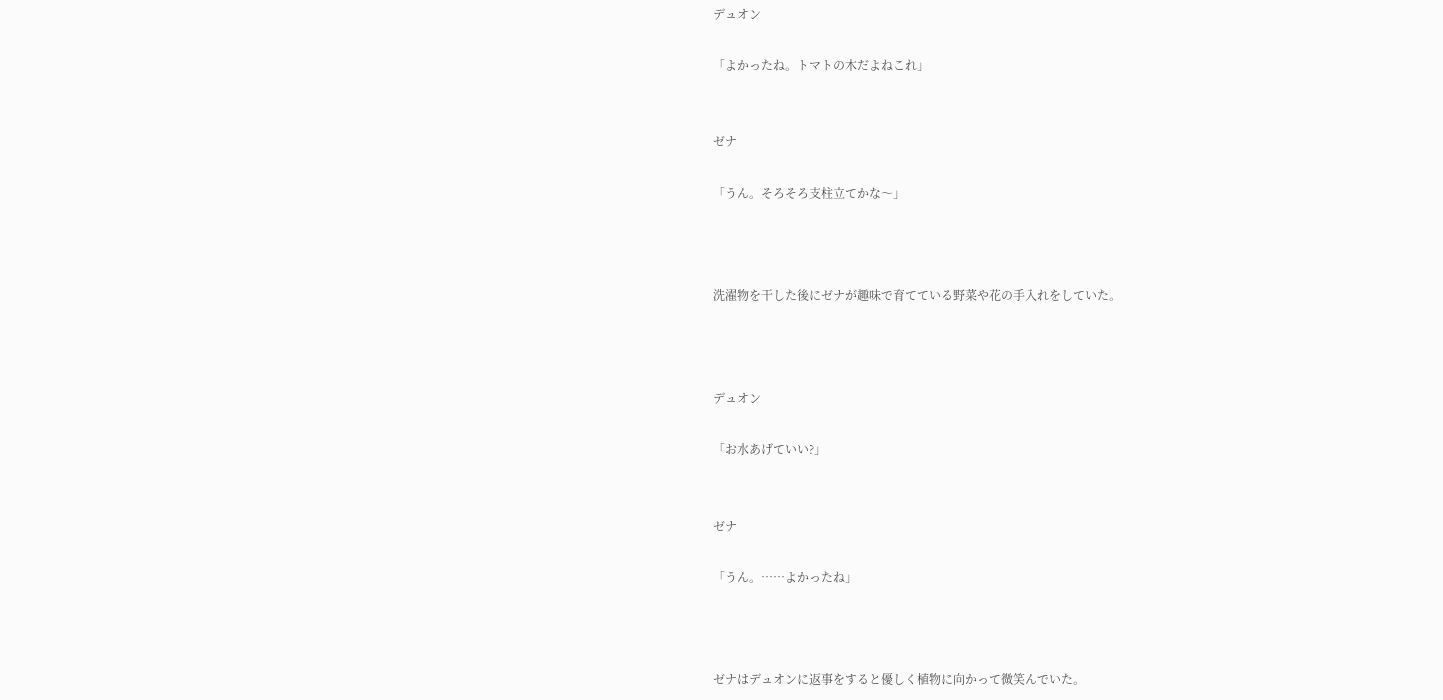デュオン

「よかったね。トマトの木だよねこれ」


ゼナ

「うん。そろそろ支柱立てかな〜」



洗濯物を干した後にゼナが趣味で育てている野菜や花の手入れをしていた。



デュオン

「お水あげていい?」


ゼナ

「うん。……よかったね」



ゼナはデュオンに返事をすると優しく植物に向かって微笑んでいた。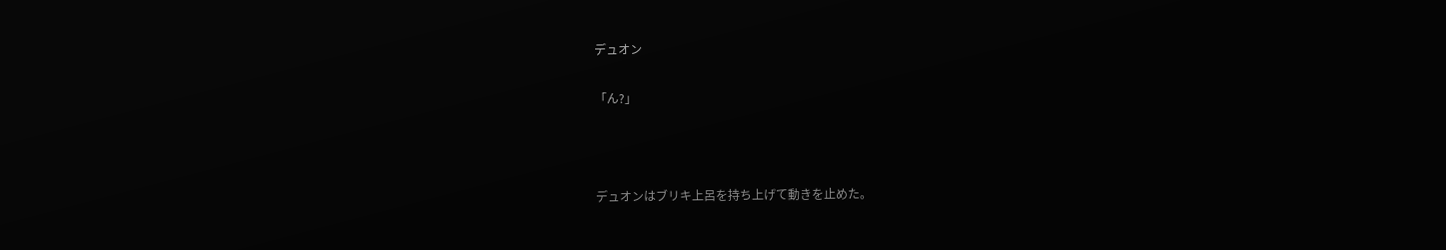デュオン

「ん?」



デュオンはブリキ上呂を持ち上げて動きを止めた。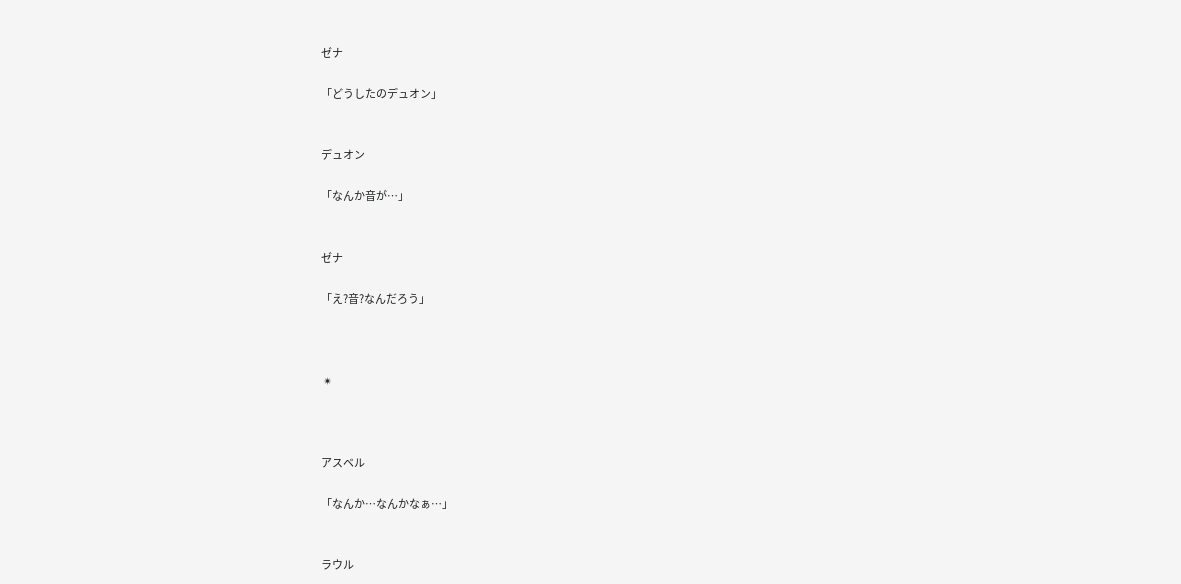ゼナ

「どうしたのデュオン」


デュオン

「なんか音が…」


ゼナ

「え?音?なんだろう」



 ✴



アスベル

「なんか…なんかなぁ…」


ラウル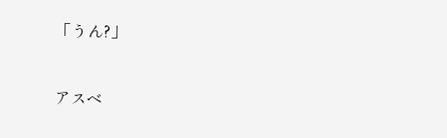「うん?」


アスベ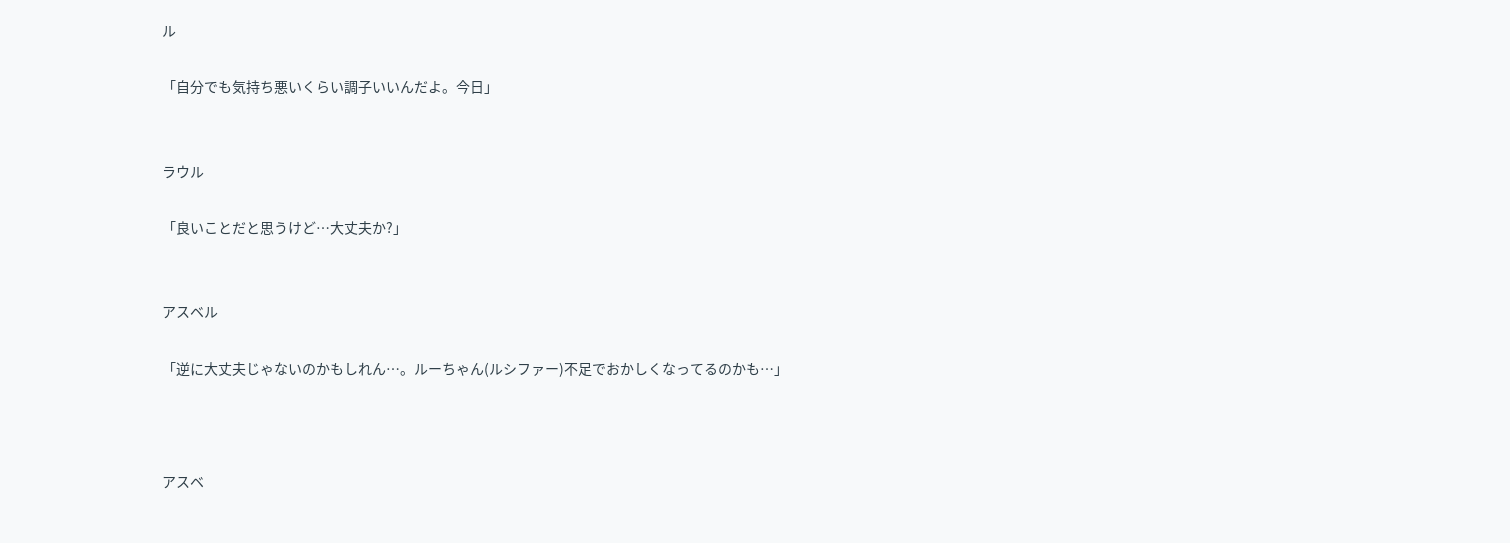ル

「自分でも気持ち悪いくらい調子いいんだよ。今日」


ラウル

「良いことだと思うけど…大丈夫か?」


アスベル

「逆に大丈夫じゃないのかもしれん…。ルーちゃん(ルシファー)不足でおかしくなってるのかも…」



アスベ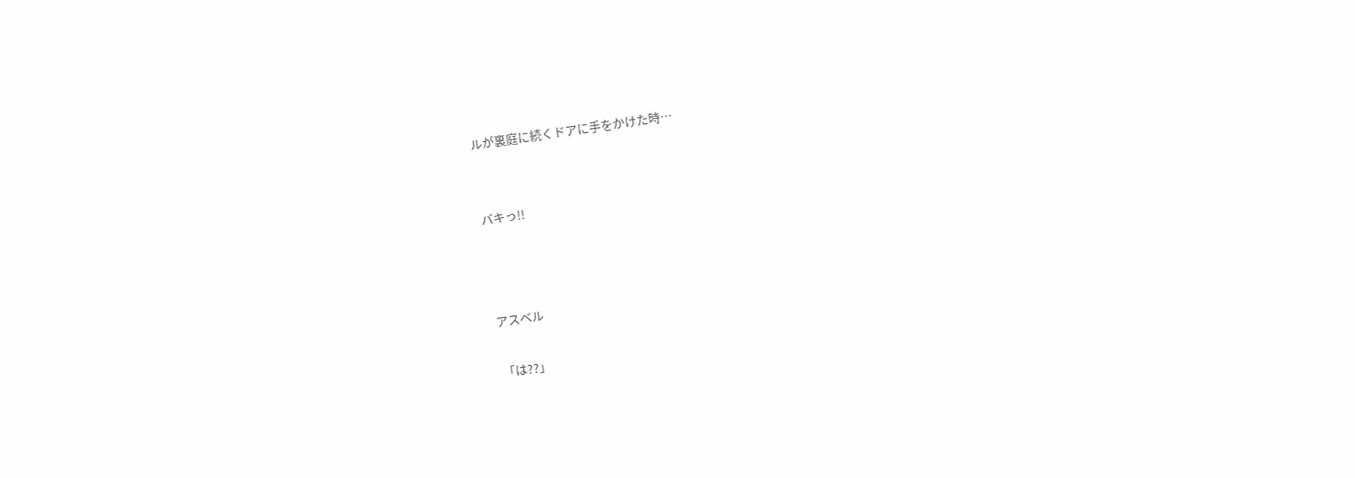ルが裏庭に続くドアに手をかけた時…


バキっ!!



アスベル

「は??」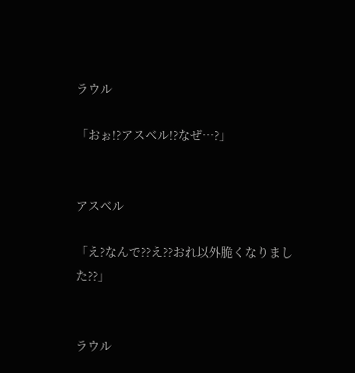ラウル

「おぉ!?アスベル!?なぜ…?」


アスベル

「え?なんで??え??おれ以外脆くなりました??」


ラウル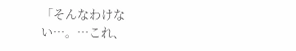「そんなわけない…。…これ、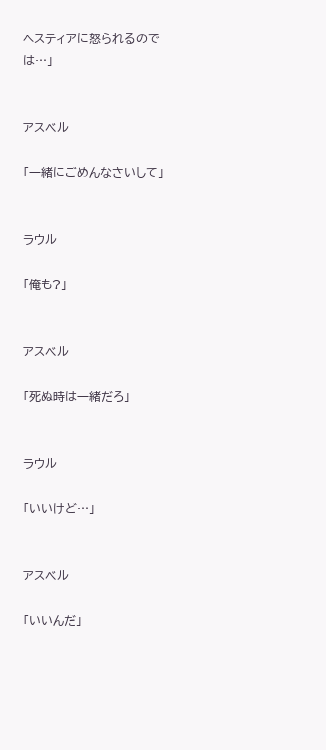ヘスティアに怒られるのでは…」


アスベル

「一緒にごめんなさいして」


ラウル

「俺も?」


アスベル

「死ぬ時は一緒だろ」


ラウル

「いいけど…」


アスベル

「いいんだ」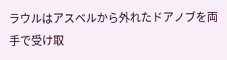ラウルはアスベルから外れたドアノブを両手で受け取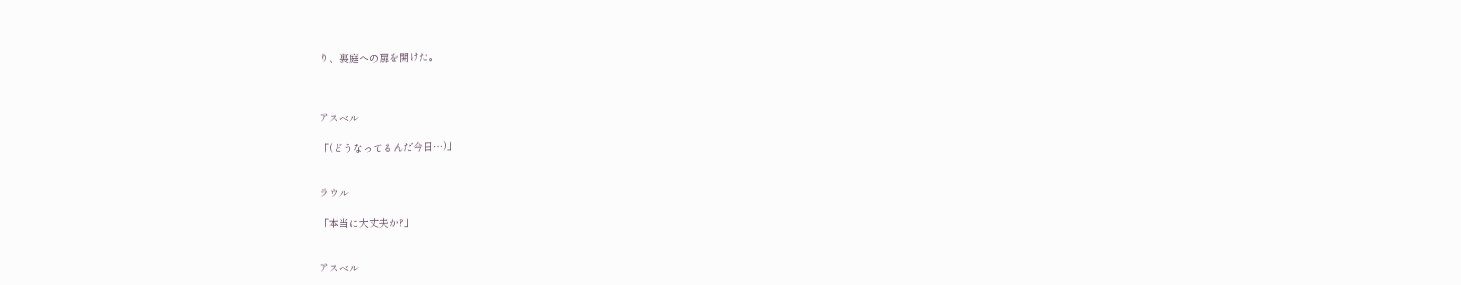り、裏庭への扉を開けた。



アスベル

「(どうなってるんだ今日…)」


ラウル

「本当に大丈夫か?」


アスベル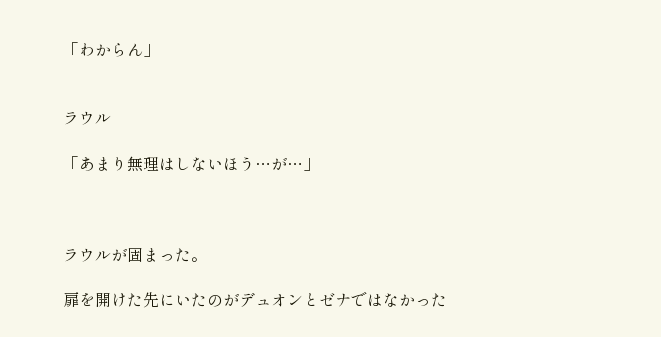「わからん」


ラウル

「あまり無理はしないほう…が…」



ラウルが固まった。

扉を開けた先にいたのがデュオンとゼナではなかった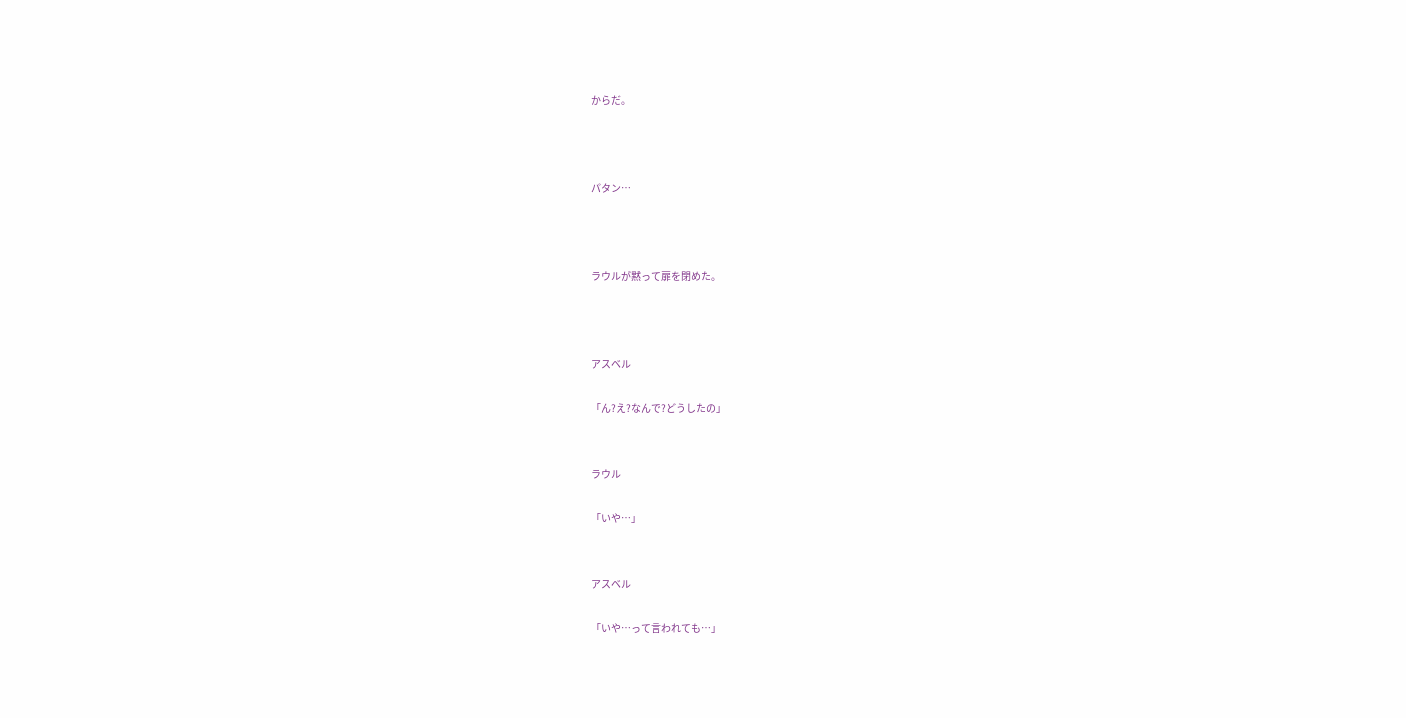からだ。



パタン…



ラウルが黙って扉を閉めた。



アスベル

「ん?え?なんで?どうしたの」


ラウル

「いや…」


アスベル

「いや…って言われても…」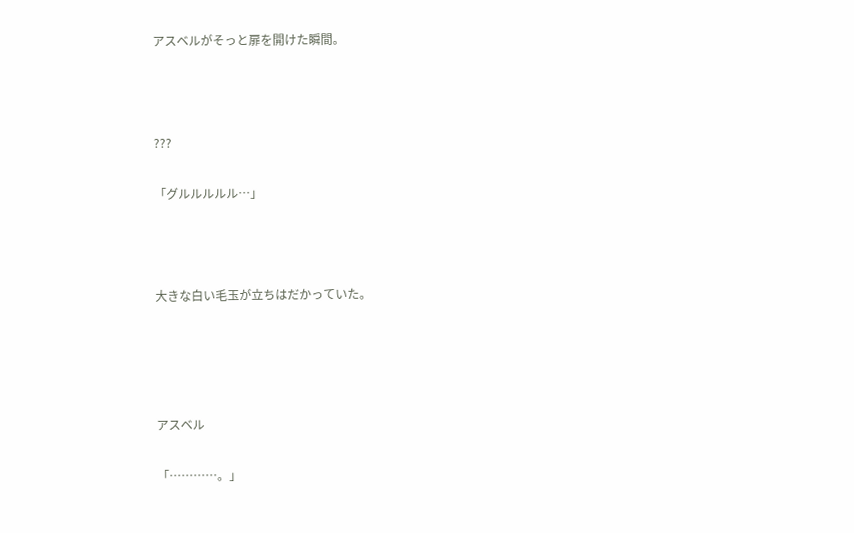アスベルがそっと扉を開けた瞬間。



???

「グルルルルル…」



大きな白い毛玉が立ちはだかっていた。




アスベル

「…………。」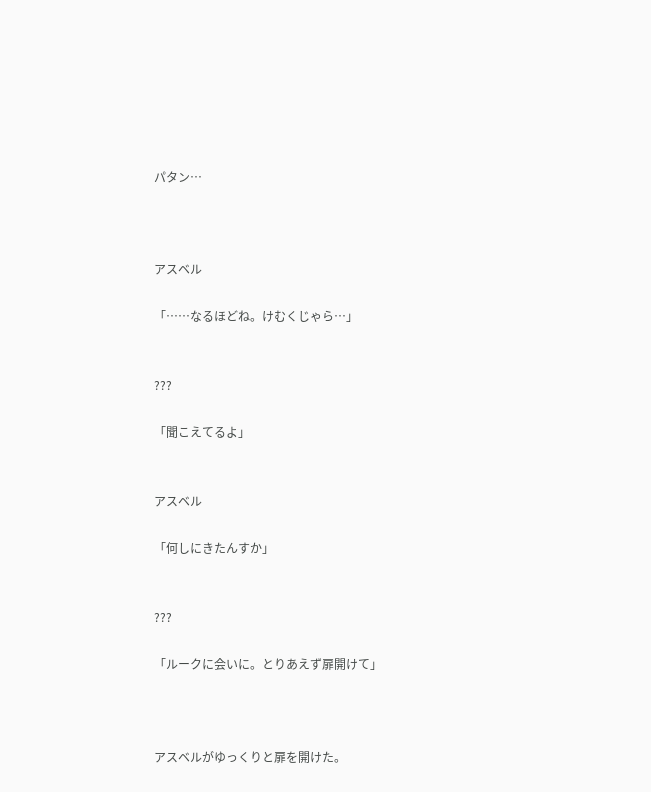パタン…



アスベル

「……なるほどね。けむくじゃら…」


???

「聞こえてるよ」


アスベル

「何しにきたんすか」


???

「ルークに会いに。とりあえず扉開けて」



アスベルがゆっくりと扉を開けた。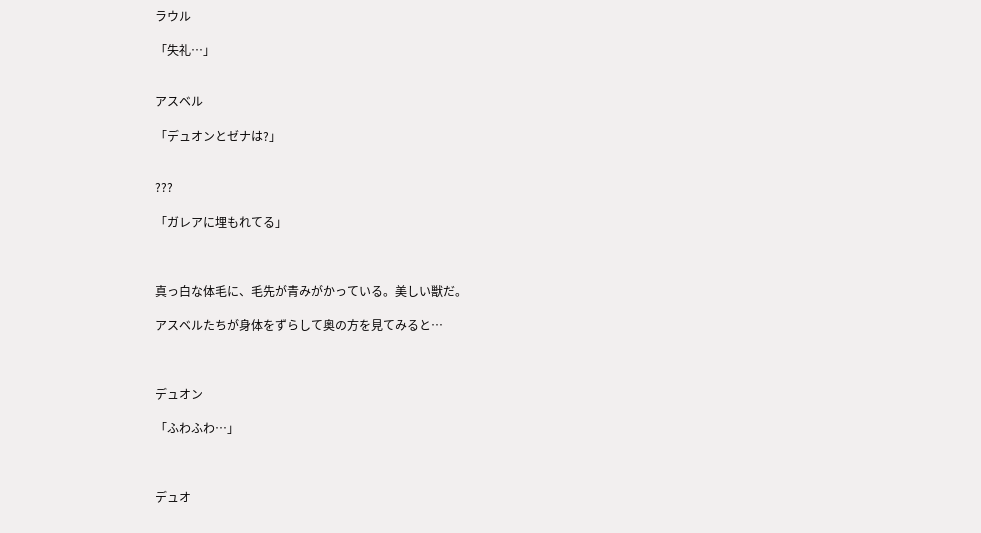ラウル

「失礼…」


アスベル

「デュオンとゼナは?」


???

「ガレアに埋もれてる」



真っ白な体毛に、毛先が青みがかっている。美しい獣だ。

アスベルたちが身体をずらして奥の方を見てみると…



デュオン

「ふわふわ…」



デュオ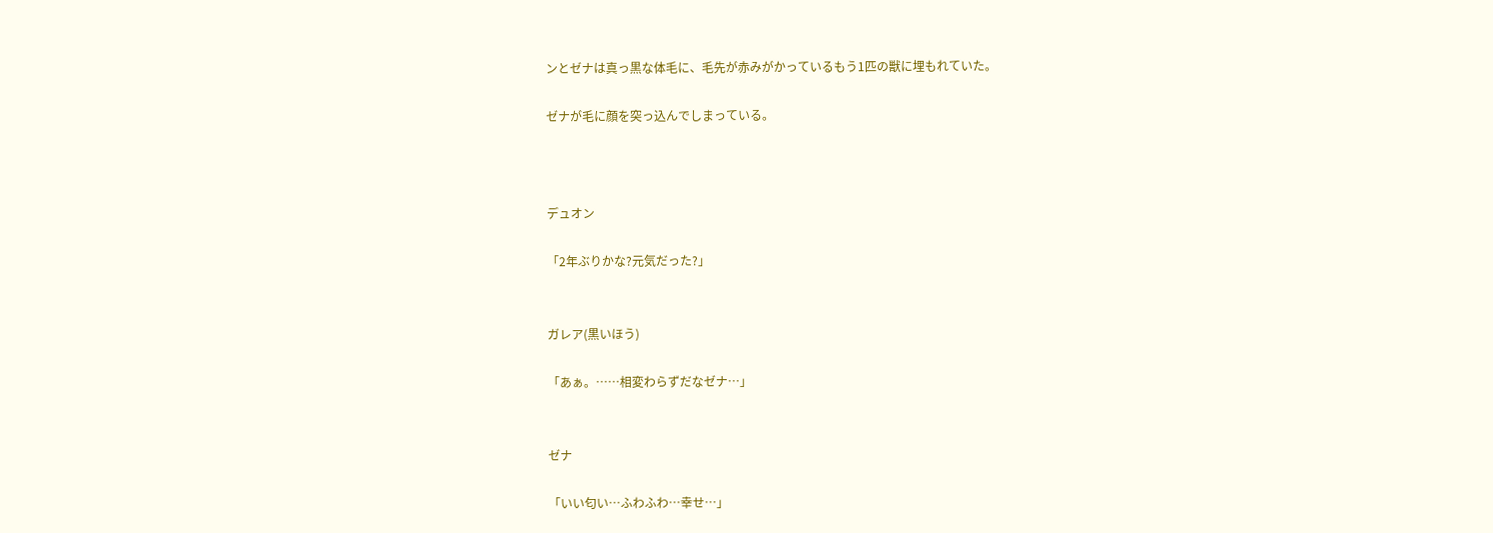ンとゼナは真っ黒な体毛に、毛先が赤みがかっているもう1匹の獣に埋もれていた。

ゼナが毛に顔を突っ込んでしまっている。



デュオン

「2年ぶりかな?元気だった?」


ガレア(黒いほう)

「あぁ。……相変わらずだなゼナ…」


ゼナ

「いい匂い…ふわふわ…幸せ…」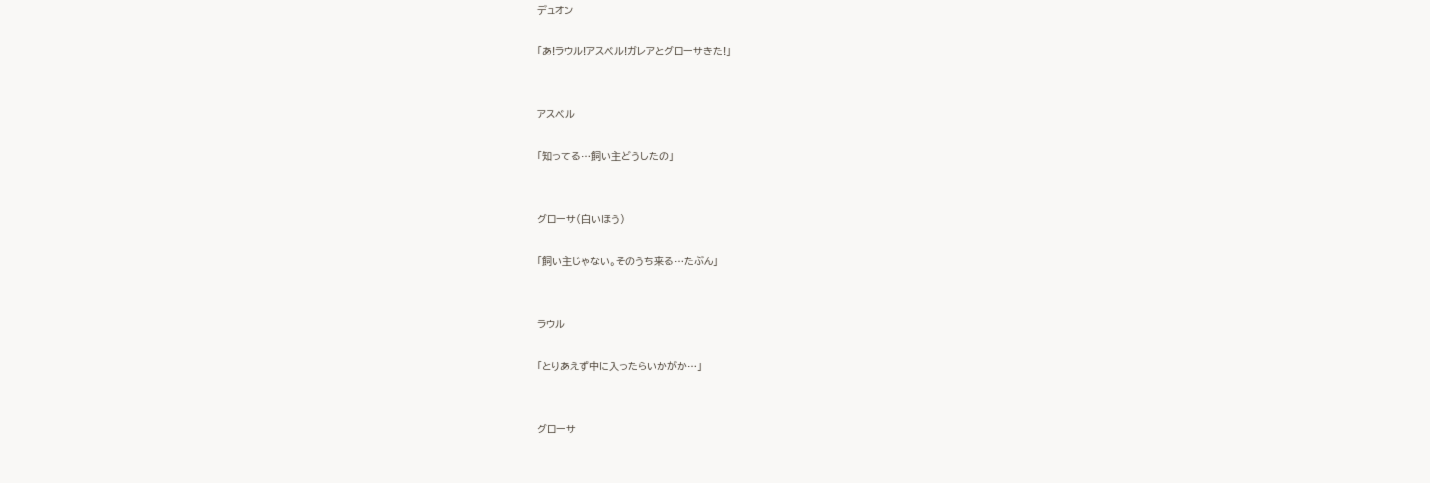デュオン

「あ!ラウル!アスベル!ガレアとグローサきた!」


アスベル

「知ってる…飼い主どうしたの」


グローサ(白いほう)

「飼い主じゃない。そのうち来る…たぶん」


ラウル

「とりあえず中に入ったらいかがか…」


グローサ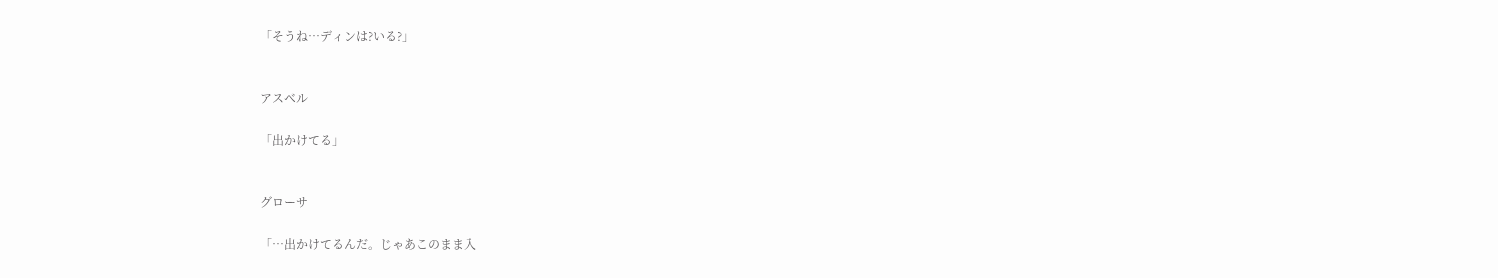「そうね…ディンは?いる?」


アスベル

「出かけてる」


グローサ

「…出かけてるんだ。じゃあこのまま入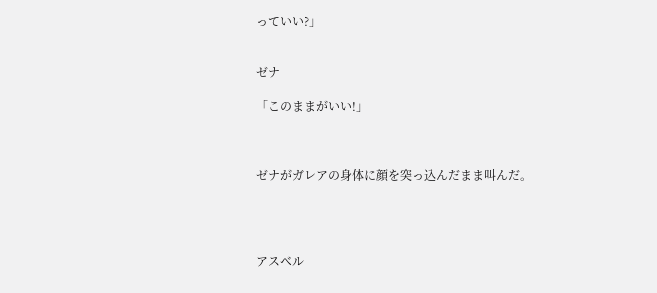っていい?」


ゼナ

「このままがいい!」



ゼナがガレアの身体に顔を突っ込んだまま叫んだ。




アスベル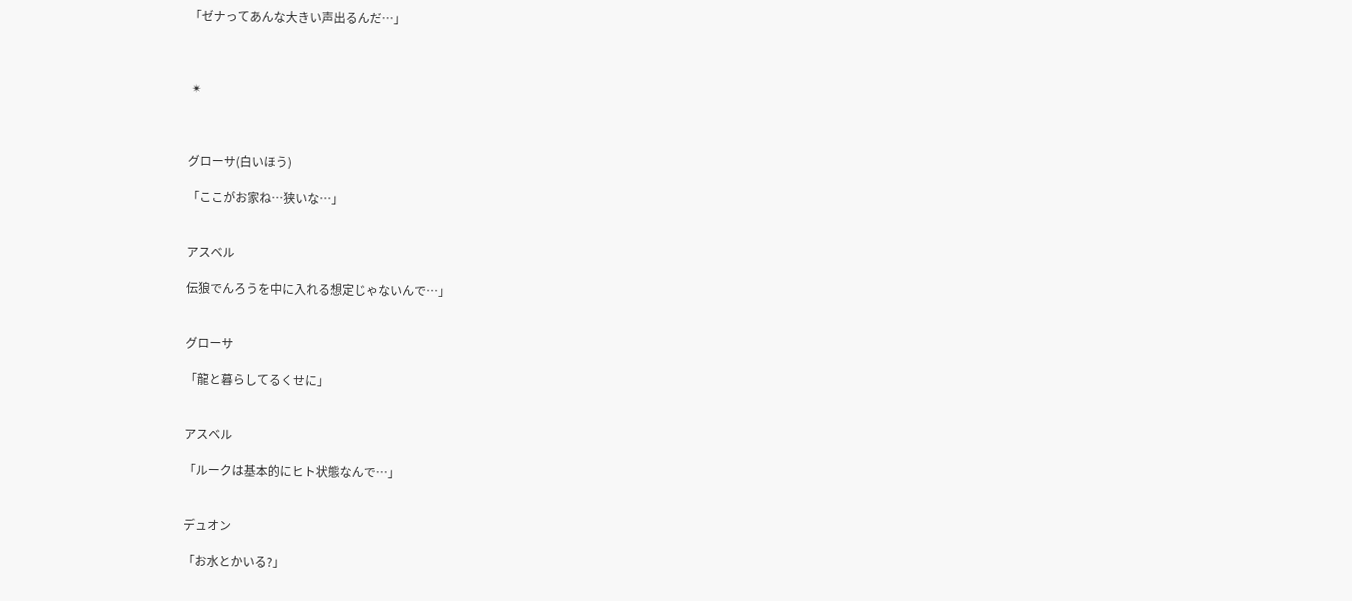「ゼナってあんな大きい声出るんだ…」



 ✴



グローサ(白いほう)

「ここがお家ね…狭いな…」


アスベル

伝狼でんろうを中に入れる想定じゃないんで…」


グローサ

「龍と暮らしてるくせに」


アスベル

「ルークは基本的にヒト状態なんで…」


デュオン

「お水とかいる?」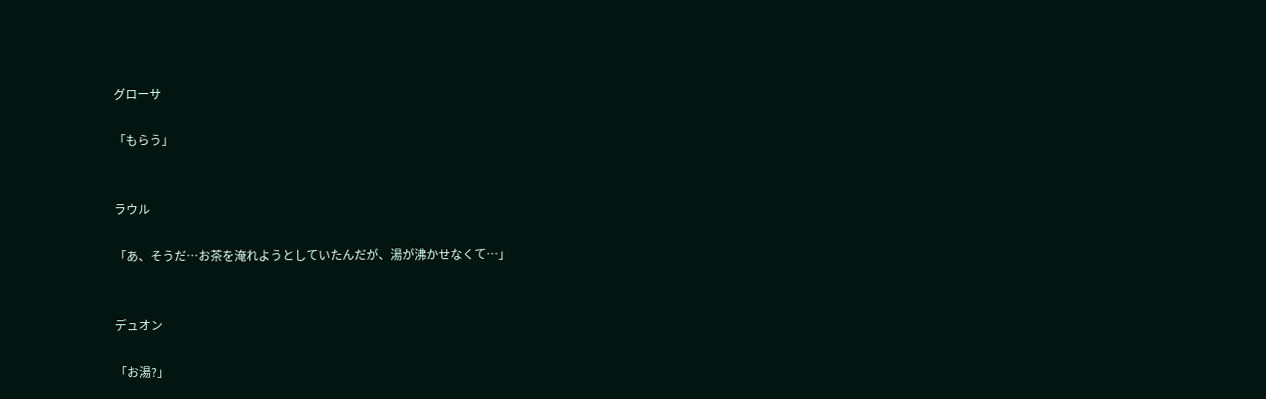グローサ

「もらう」


ラウル

「あ、そうだ…お茶を淹れようとしていたんだが、湯が沸かせなくて…」


デュオン

「お湯?」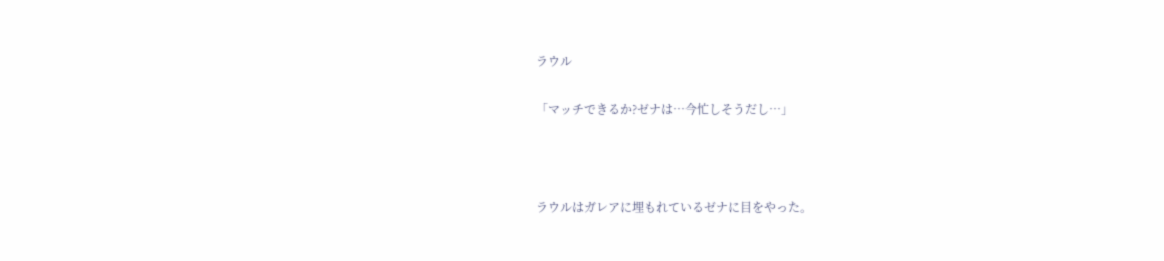ラウル

「マッチできるか?ゼナは…今忙しそうだし…」



ラウルはガレアに埋もれているゼナに目をやった。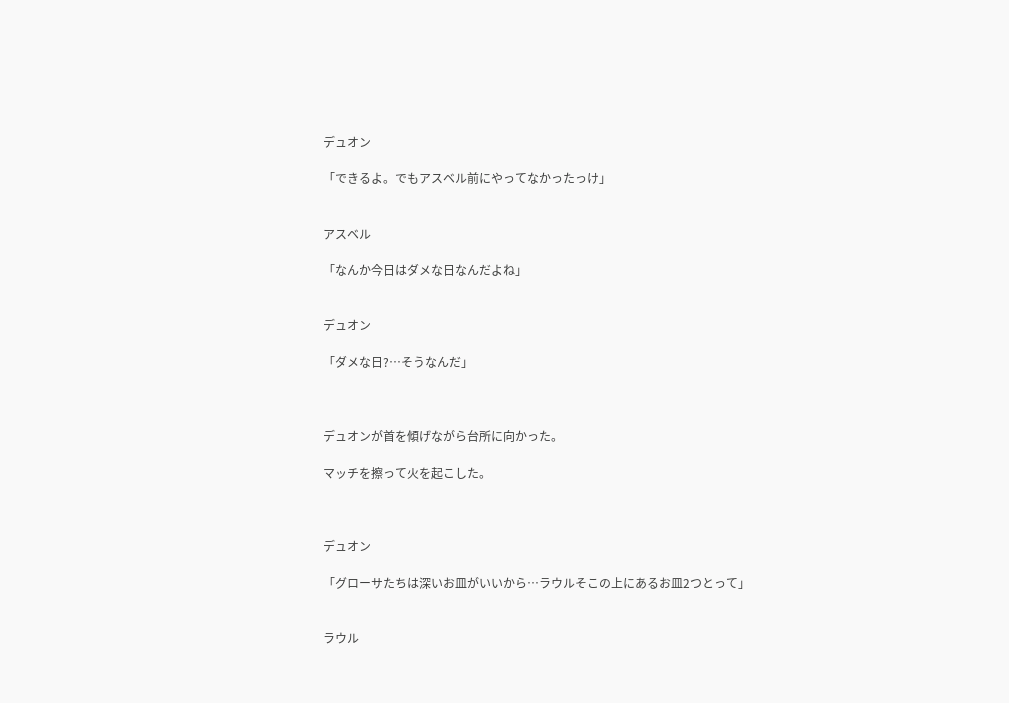デュオン

「できるよ。でもアスベル前にやってなかったっけ」


アスベル

「なんか今日はダメな日なんだよね」


デュオン

「ダメな日?…そうなんだ」



デュオンが首を傾げながら台所に向かった。

マッチを擦って火を起こした。



デュオン

「グローサたちは深いお皿がいいから…ラウルそこの上にあるお皿2つとって」


ラウル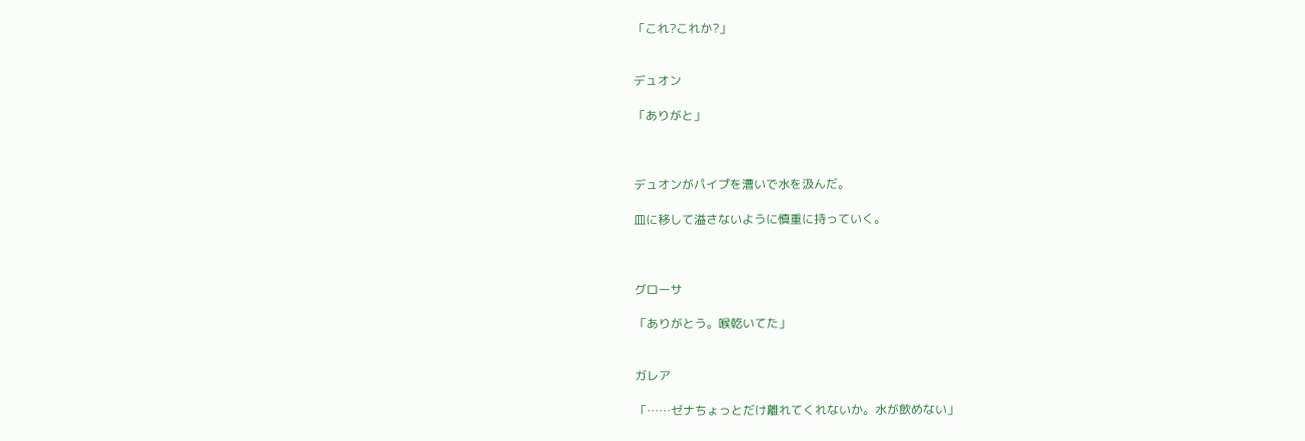「これ?これか?」


デュオン

「ありがと」



デュオンがパイプを漕いで水を汲んだ。

皿に移して溢さないように慎重に持っていく。



グローサ

「ありがとう。喉乾いてた」


ガレア

「……ゼナちょっとだけ離れてくれないか。水が飲めない」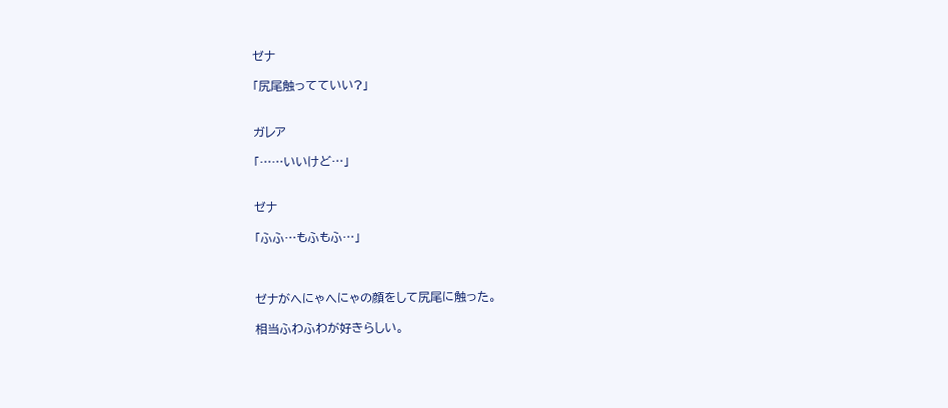ゼナ

「尻尾触ってていい?」


ガレア

「……いいけど…」


ゼナ

「ふふ…もふもふ…」



ゼナがへにゃへにゃの顔をして尻尾に触った。

相当ふわふわが好きらしい。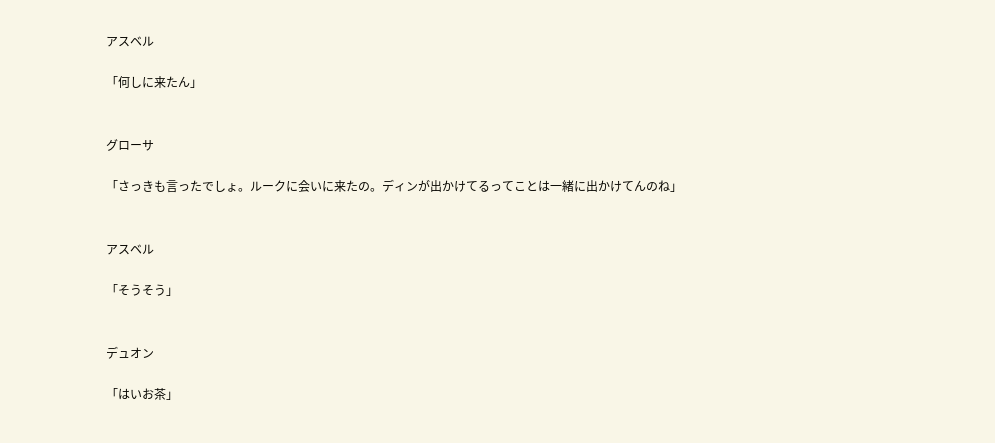アスベル

「何しに来たん」


グローサ

「さっきも言ったでしょ。ルークに会いに来たの。ディンが出かけてるってことは一緒に出かけてんのね」


アスベル

「そうそう」


デュオン

「はいお茶」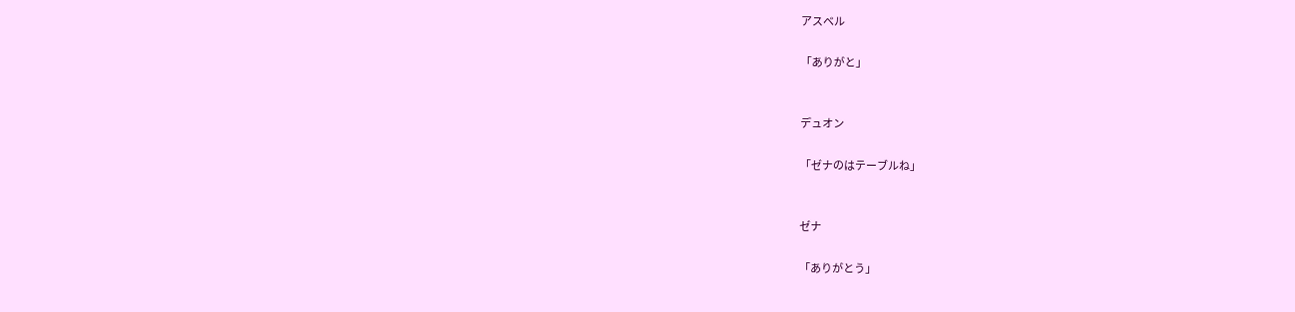アスベル

「ありがと」


デュオン

「ゼナのはテーブルね」


ゼナ

「ありがとう」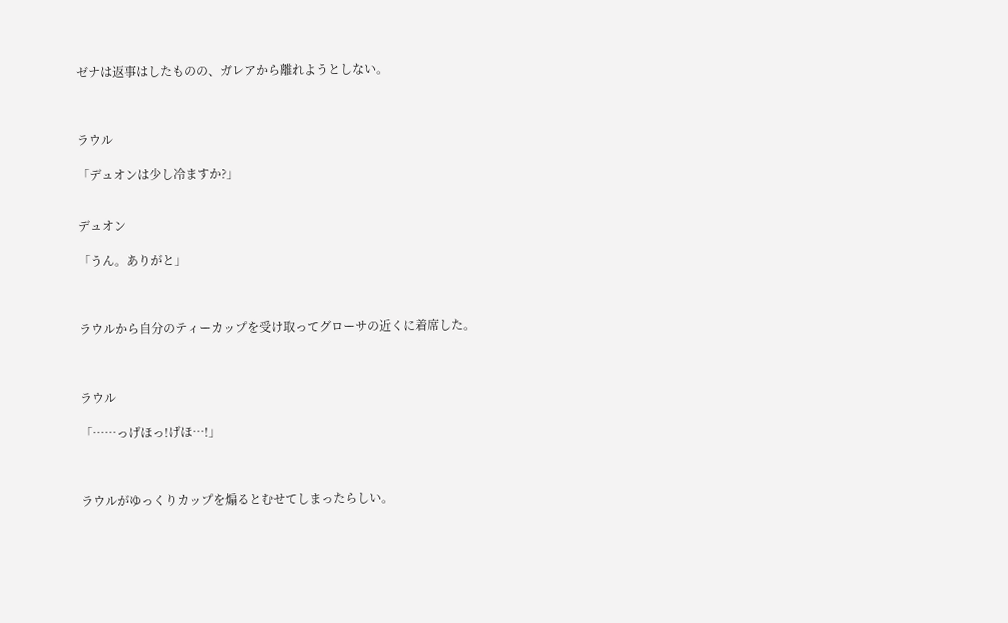ゼナは返事はしたものの、ガレアから離れようとしない。



ラウル

「デュオンは少し冷ますか?」


デュオン

「うん。ありがと」



ラウルから自分のティーカップを受け取ってグローサの近くに着席した。



ラウル

「……っげほっ!げほ…!」



ラウルがゆっくりカップを煽るとむせてしまったらしい。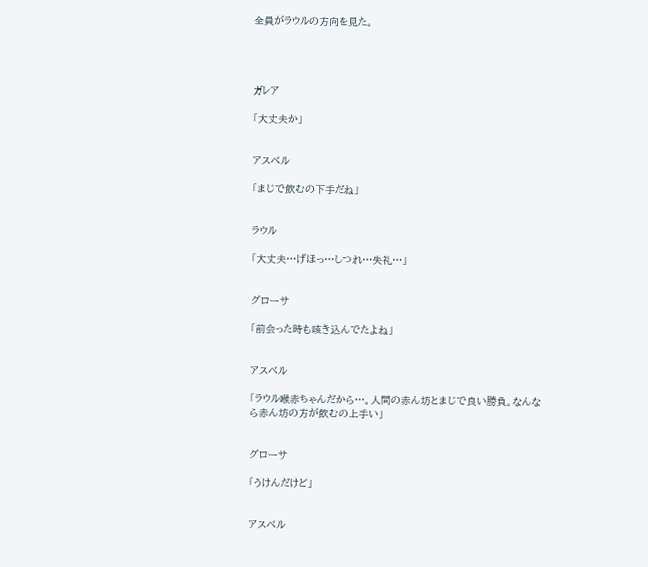全員がラウルの方向を見た。




ガレア

「大丈夫か」


アスベル

「まじで飲むの下手だね」


ラウル

「大丈夫…げほっ…しつれ…失礼…」


グローサ

「前会った時も咳き込んでたよね」


アスベル

「ラウル喉赤ちゃんだから…。人間の赤ん坊とまじで良い勝負。なんなら赤ん坊の方が飲むの上手い」


グローサ

「うけんだけど」


アスベル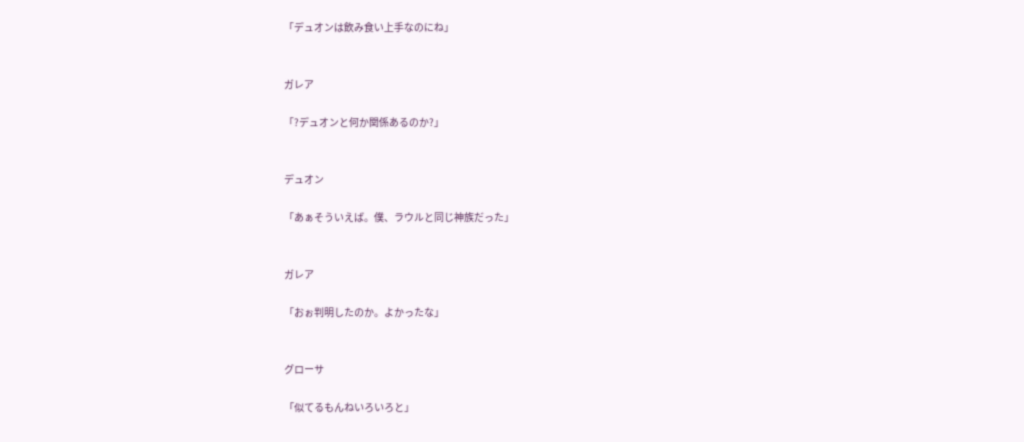「デュオンは飲み食い上手なのにね」


ガレア

「?デュオンと何か関係あるのか?」


デュオン

「あぁそういえば。僕、ラウルと同じ神族だった」


ガレア

「おぉ判明したのか。よかったな」


グローサ

「似てるもんねいろいろと」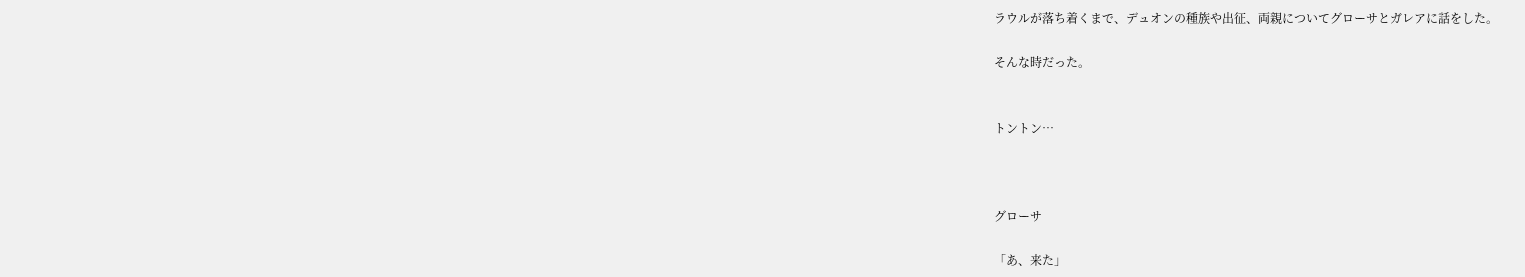ラウルが落ち着くまで、デュオンの種族や出征、両親についてグローサとガレアに話をした。

そんな時だった。


トントン…



グローサ

「あ、来た」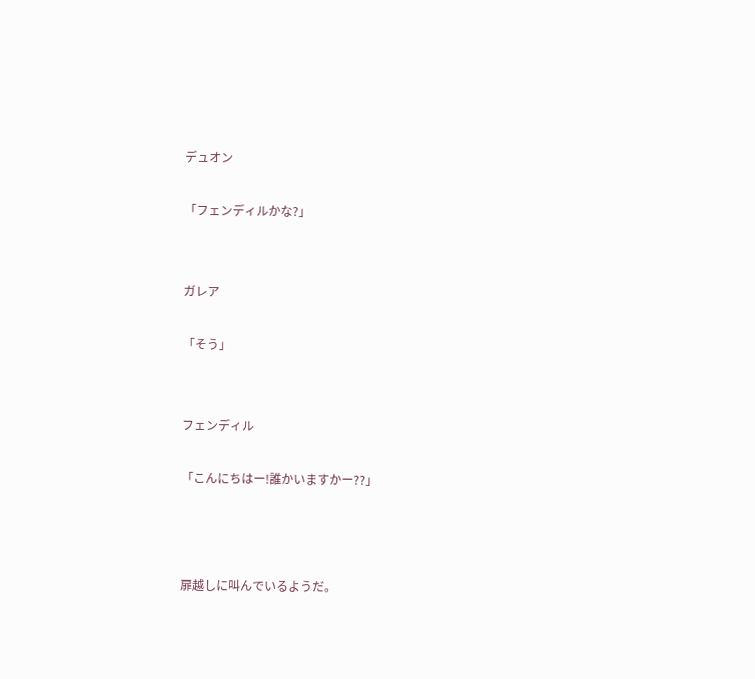デュオン

「フェンディルかな?」


ガレア

「そう」


フェンディル

「こんにちはー!誰かいますかー??」



扉越しに叫んでいるようだ。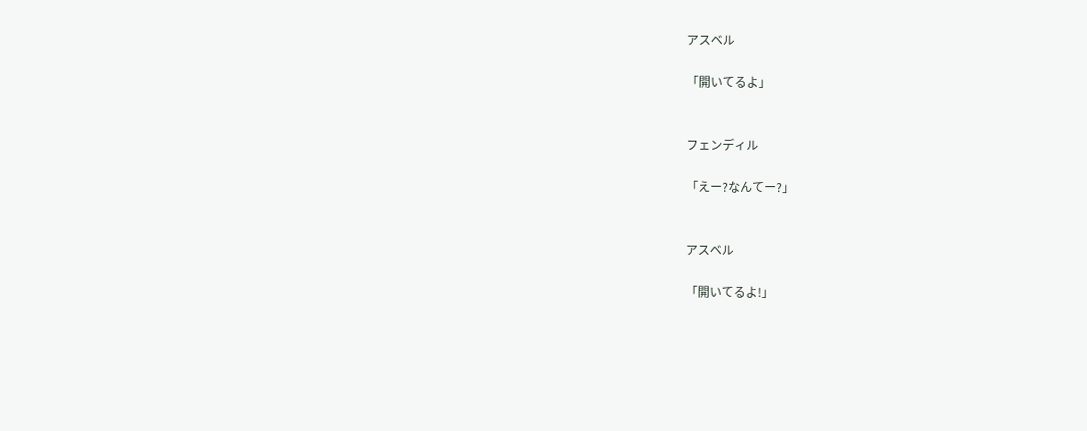アスベル

「開いてるよ」


フェンディル

「えー?なんてー?」


アスベル

「開いてるよ!」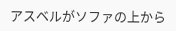アスベルがソファの上から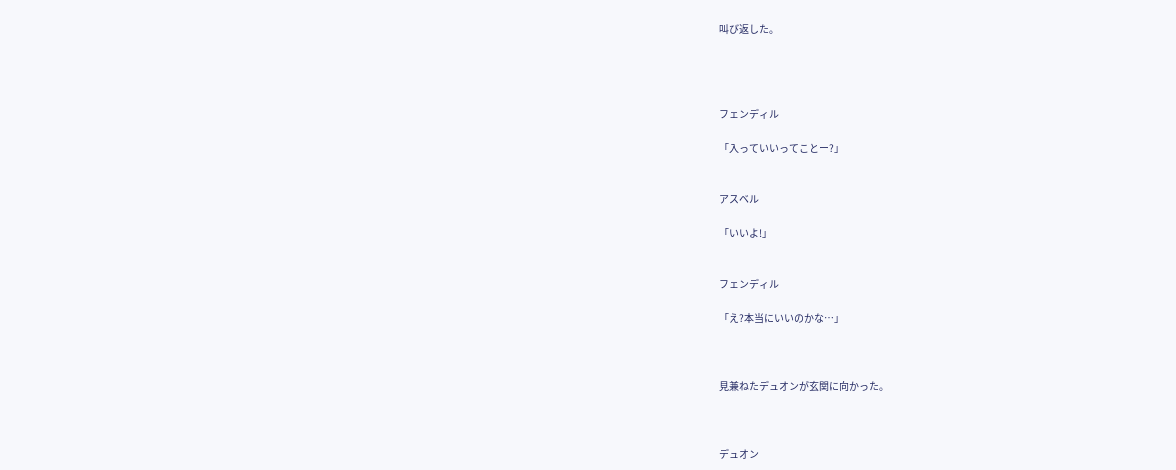叫び返した。




フェンディル

「入っていいってことー?」


アスベル

「いいよ!」


フェンディル

「え?本当にいいのかな…」



見兼ねたデュオンが玄関に向かった。



デュオン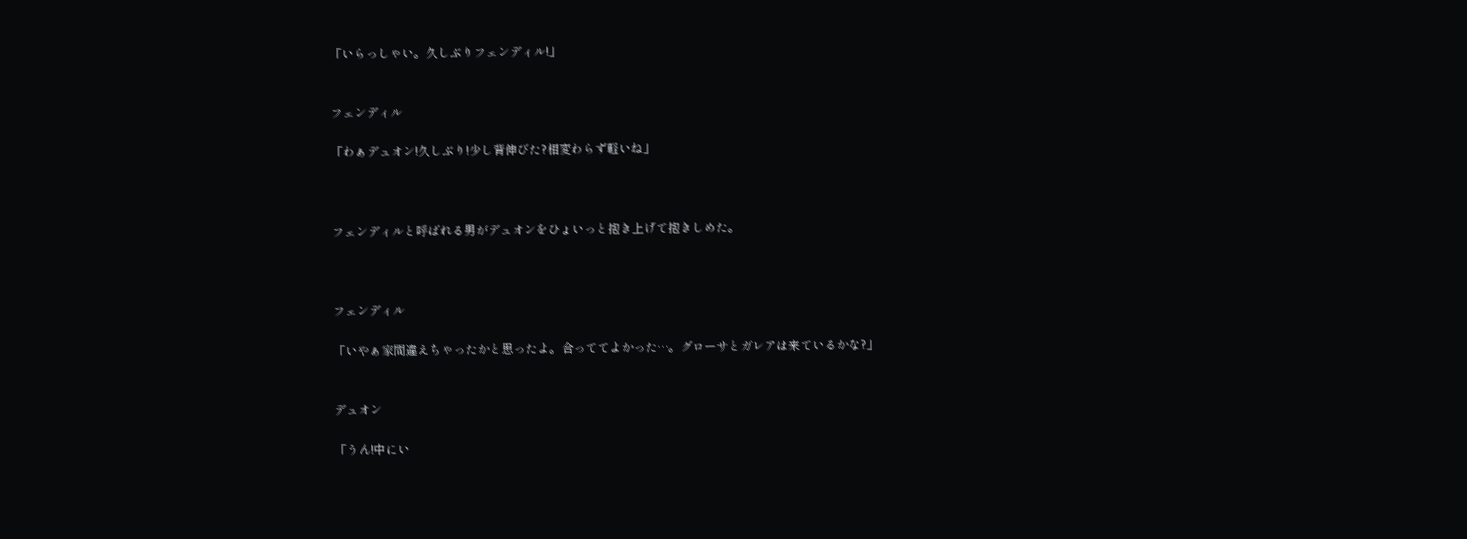「いらっしゃい。久しぶりフェンディル!」


フェンディル

「わぁデュオン!久しぶり!少し背伸びた?相変わらず軽いね」



フェンディルと呼ばれる男がデュオンをひょいっと抱き上げて抱きしめた。



フェンディル

「いやぁ家間違えちゃったかと思ったよ。合っててよかった…。グローサとガレアは来ているかな?」


デュオン

「うん!中にい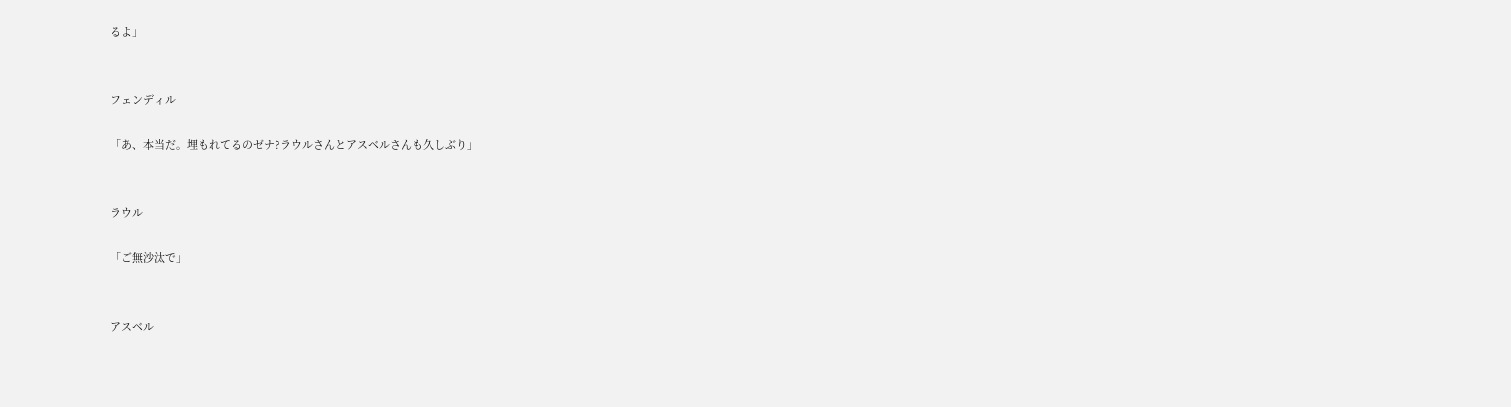るよ」


フェンディル

「あ、本当だ。埋もれてるのゼナ?ラウルさんとアスベルさんも久しぶり」


ラウル

「ご無沙汰で」


アスベル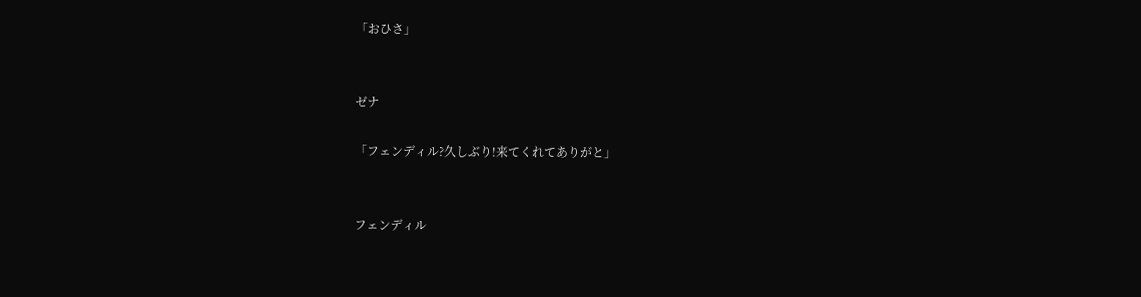「おひさ」


ゼナ

「フェンディル?久しぶり!来てくれてありがと」


フェンディル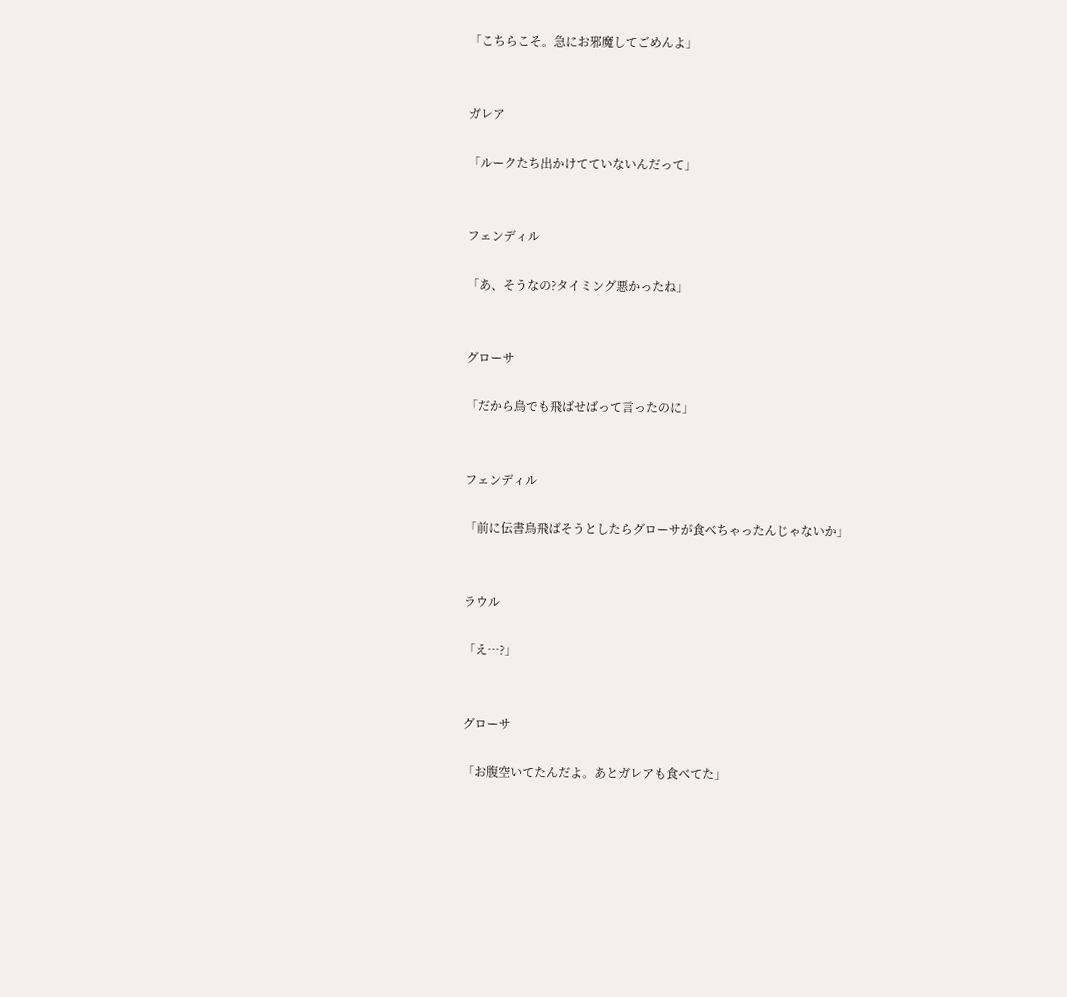「こちらこそ。急にお邪魔してごめんよ」


ガレア

「ルークたち出かけてていないんだって」


フェンディル

「あ、そうなの?タイミング悪かったね」


グローサ

「だから鳥でも飛ばせばって言ったのに」


フェンディル

「前に伝書鳥飛ばそうとしたらグローサが食べちゃったんじゃないか」


ラウル

「え…?」


グローサ

「お腹空いてたんだよ。あとガレアも食べてた」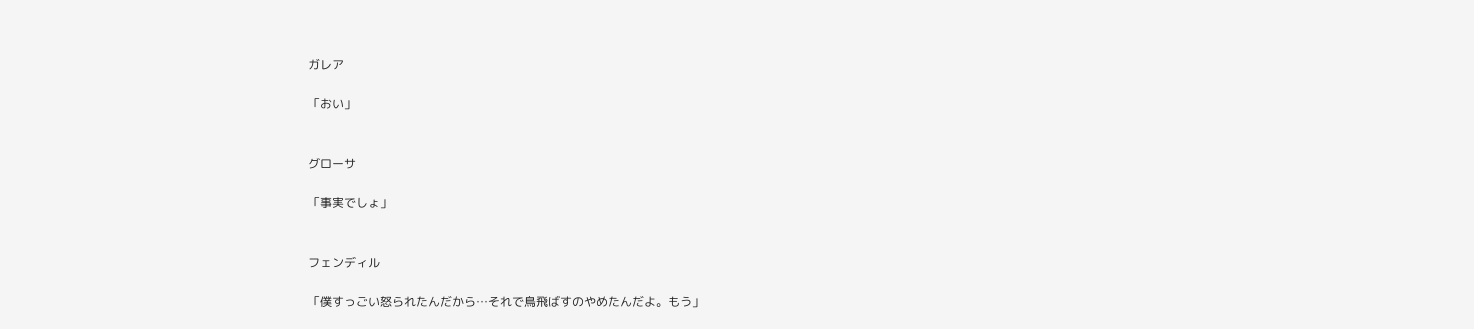ガレア

「おい」


グローサ

「事実でしょ」


フェンディル

「僕すっごい怒られたんだから…それで鳥飛ばすのやめたんだよ。もう」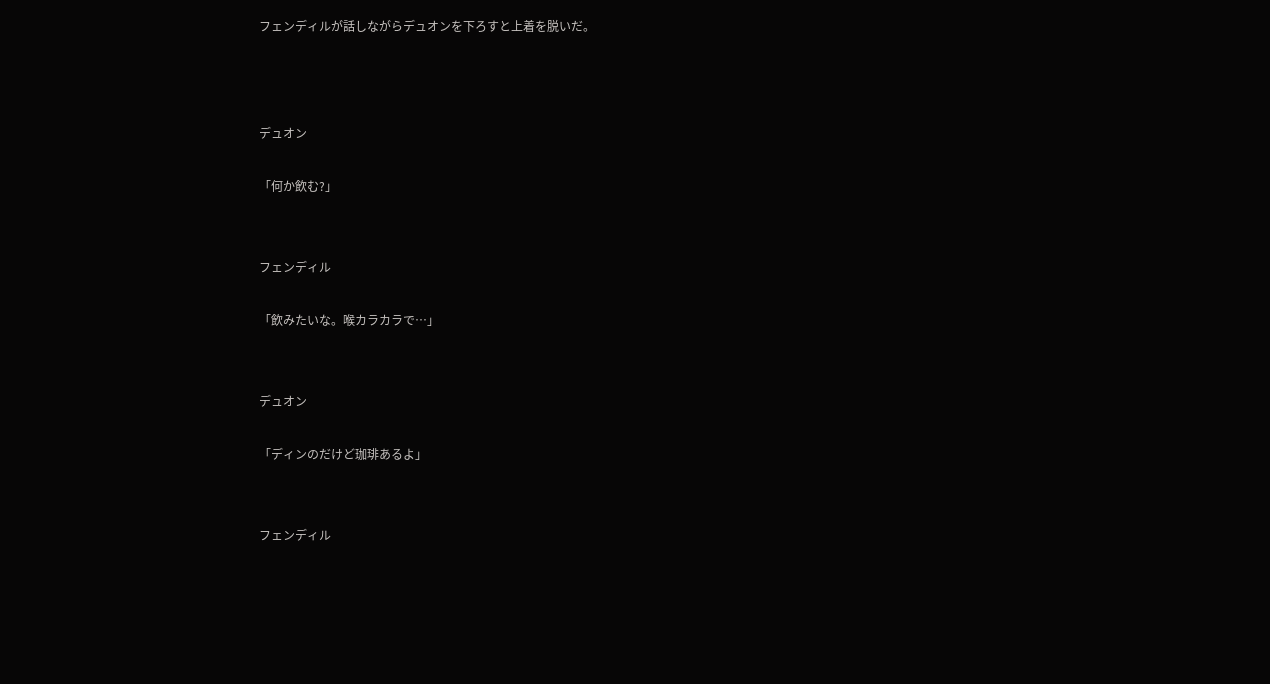フェンディルが話しながらデュオンを下ろすと上着を脱いだ。



デュオン

「何か飲む?」


フェンディル

「飲みたいな。喉カラカラで…」


デュオン

「ディンのだけど珈琲あるよ」


フェンディル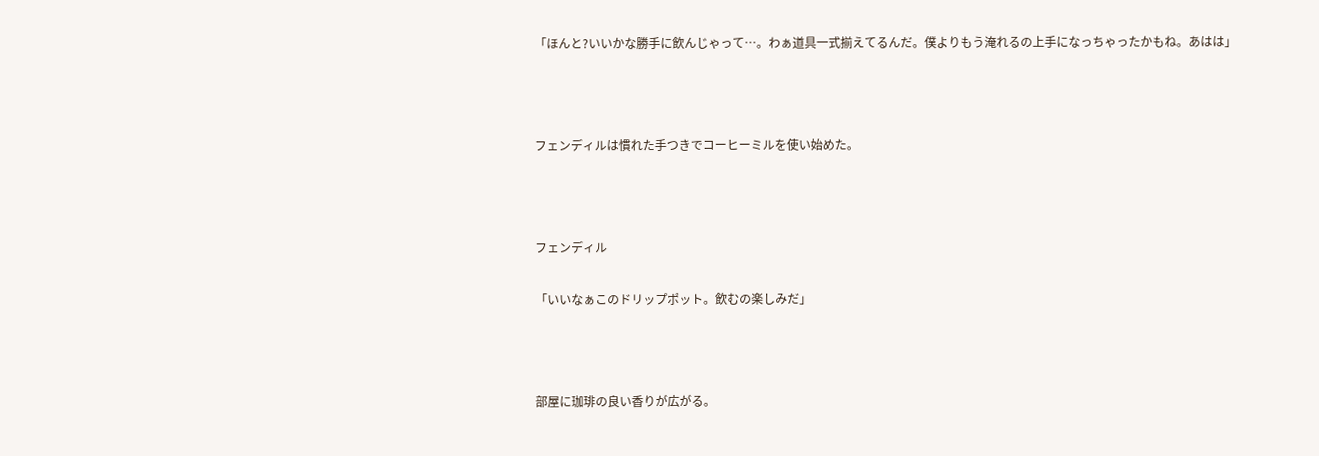「ほんと?いいかな勝手に飲んじゃって…。わぁ道具一式揃えてるんだ。僕よりもう淹れるの上手になっちゃったかもね。あはは」



フェンディルは慣れた手つきでコーヒーミルを使い始めた。



フェンディル

「いいなぁこのドリップポット。飲むの楽しみだ」



部屋に珈琲の良い香りが広がる。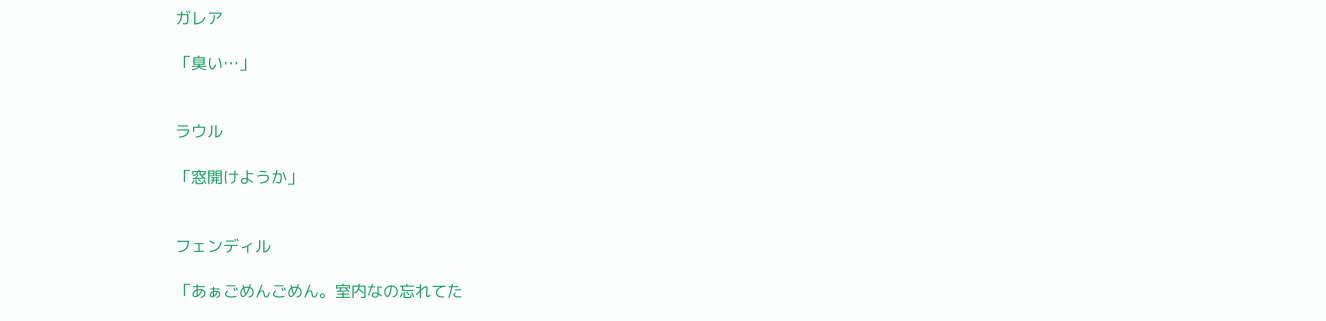ガレア

「臭い…」


ラウル

「窓開けようか」


フェンディル

「あぁごめんごめん。室内なの忘れてた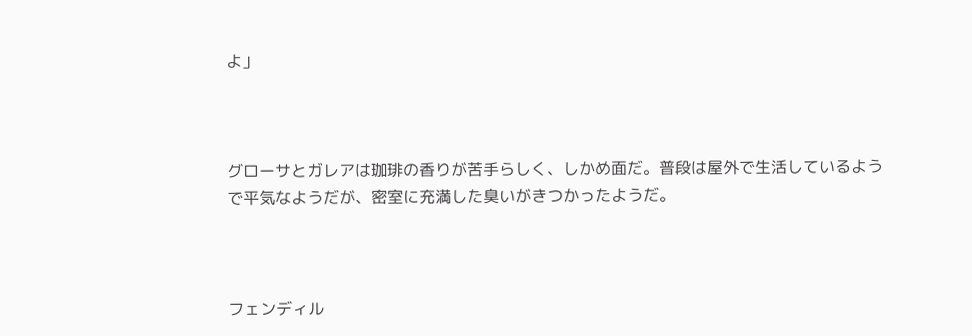よ」



グローサとガレアは珈琲の香りが苦手らしく、しかめ面だ。普段は屋外で生活しているようで平気なようだが、密室に充満した臭いがきつかったようだ。



フェンディル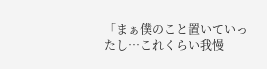「まぁ僕のこと置いていったし…これくらい我慢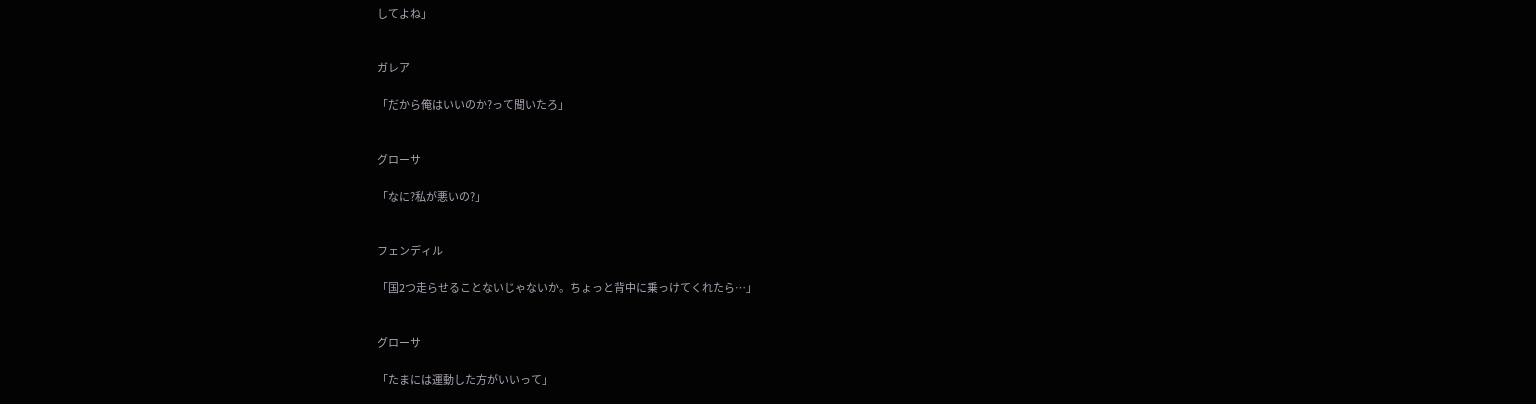してよね」


ガレア

「だから俺はいいのか?って聞いたろ」


グローサ

「なに?私が悪いの?」


フェンディル

「国2つ走らせることないじゃないか。ちょっと背中に乗っけてくれたら…」


グローサ

「たまには運動した方がいいって」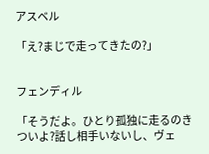アスベル

「え?まじで走ってきたの?」


フェンディル

「そうだよ。ひとり孤独に走るのきついよ?話し相手いないし、ヴェ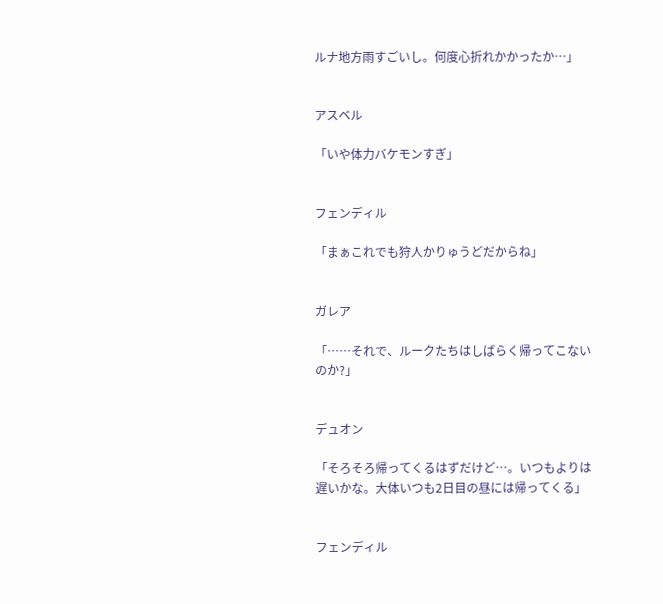ルナ地方雨すごいし。何度心折れかかったか…」


アスベル

「いや体力バケモンすぎ」


フェンディル

「まぁこれでも狩人かりゅうどだからね」


ガレア

「……それで、ルークたちはしばらく帰ってこないのか?」


デュオン

「そろそろ帰ってくるはずだけど…。いつもよりは遅いかな。大体いつも2日目の昼には帰ってくる」


フェンディル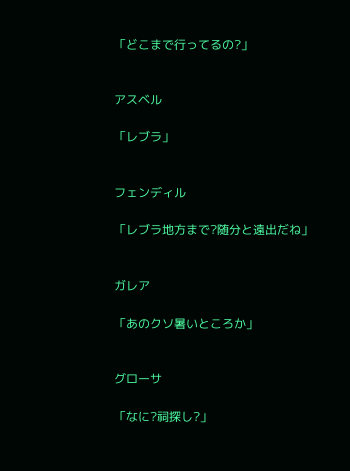「どこまで行ってるの?」


アスベル

「レブラ」


フェンディル

「レブラ地方まで?随分と遠出だね」


ガレア

「あのクソ暑いところか」


グローサ

「なに?祠探し?」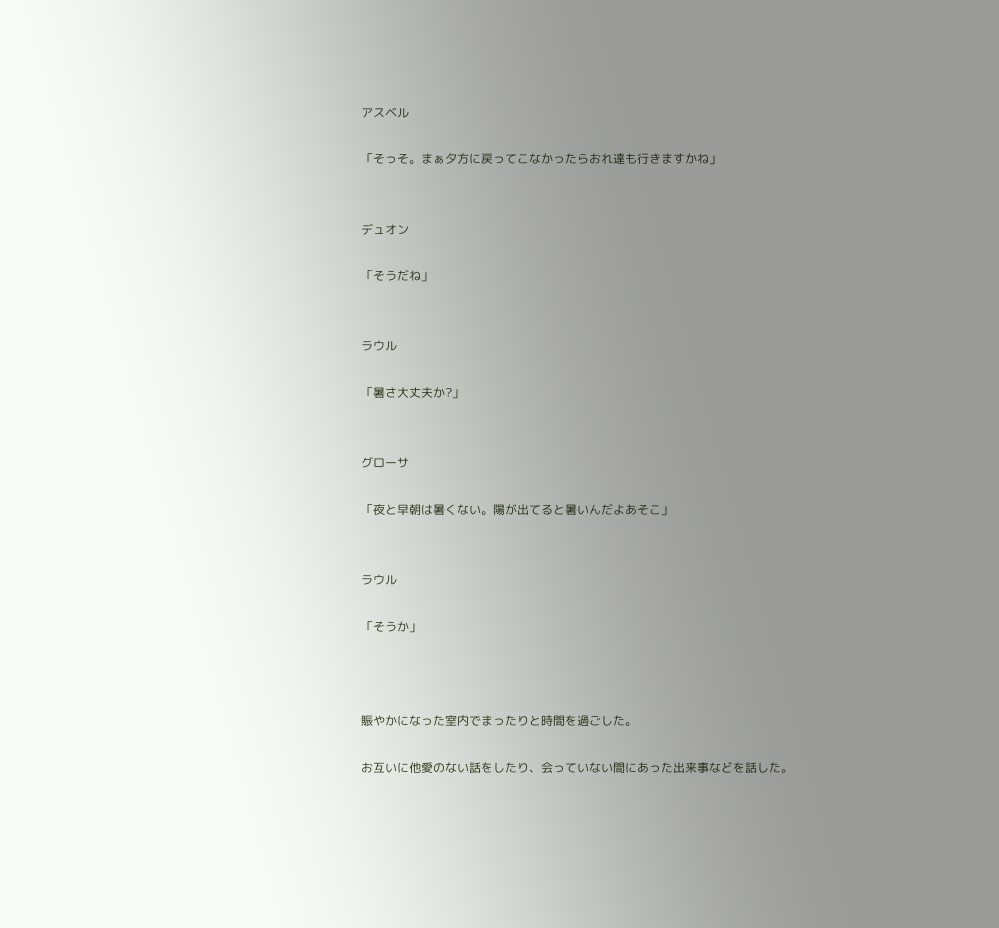アスベル

「そっそ。まぁ夕方に戻ってこなかったらおれ達も行きますかね」


デュオン

「そうだね」


ラウル

「暑さ大丈夫か?」


グローサ

「夜と早朝は暑くない。陽が出てると暑いんだよあそこ」


ラウル

「そうか」



賑やかになった室内でまったりと時間を過ごした。

お互いに他愛のない話をしたり、会っていない間にあった出来事などを話した。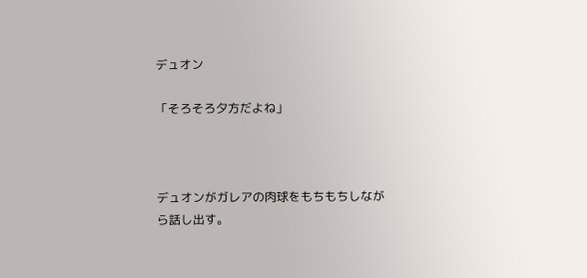デュオン

「そろそろ夕方だよね」



デュオンがガレアの肉球をもちもちしながら話し出す。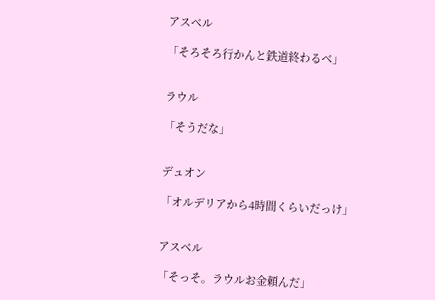アスベル

「そろそろ行かんと鉄道終わるべ」


ラウル

「そうだな」


デュオン

「オルデリアから4時間くらいだっけ」


アスベル

「そっそ。ラウルお金頼んだ」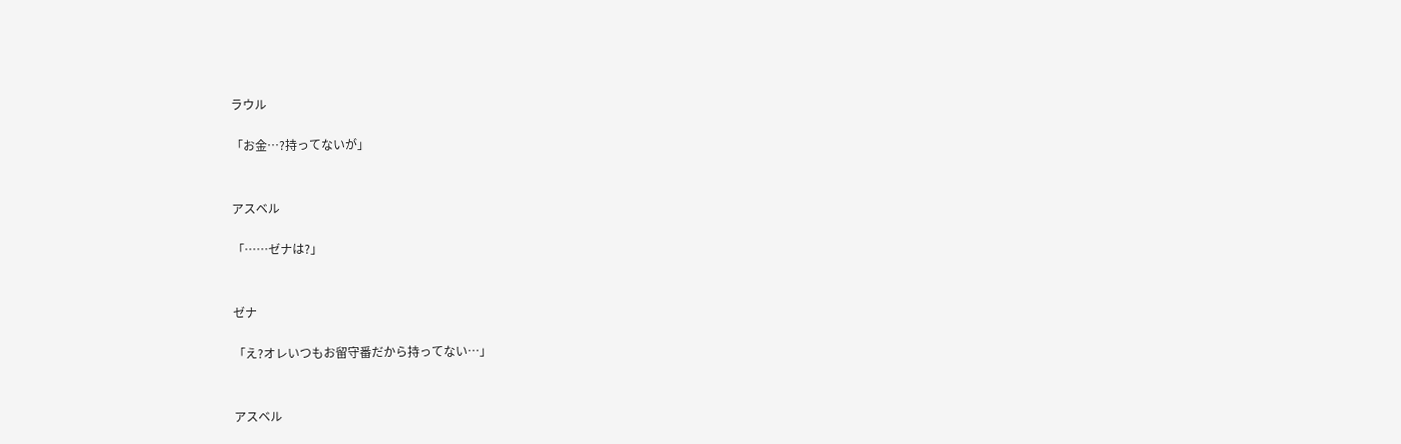ラウル

「お金…?持ってないが」


アスベル

「……ゼナは?」


ゼナ

「え?オレいつもお留守番だから持ってない…」


アスベル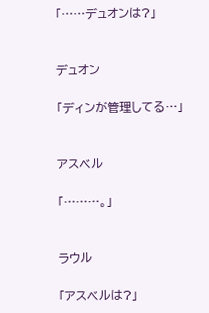「……デュオンは?」


デュオン

「ディンが管理してる…」


アスベル

「………。」


ラウル

「アスベルは?」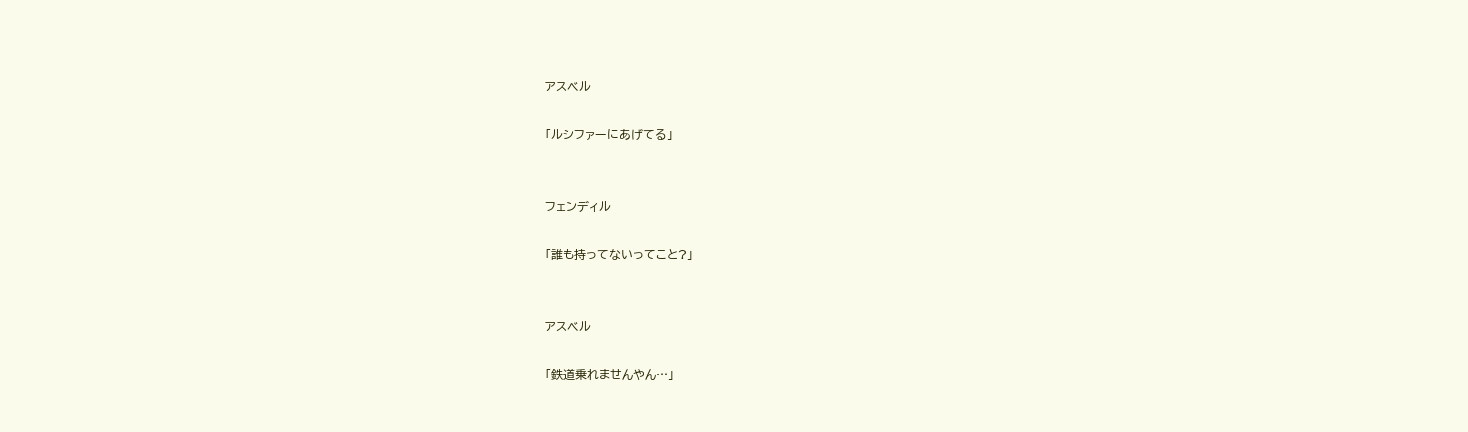アスベル

「ルシファーにあげてる」


フェンディル

「誰も持ってないってこと?」


アスベル

「鉄道乗れませんやん…」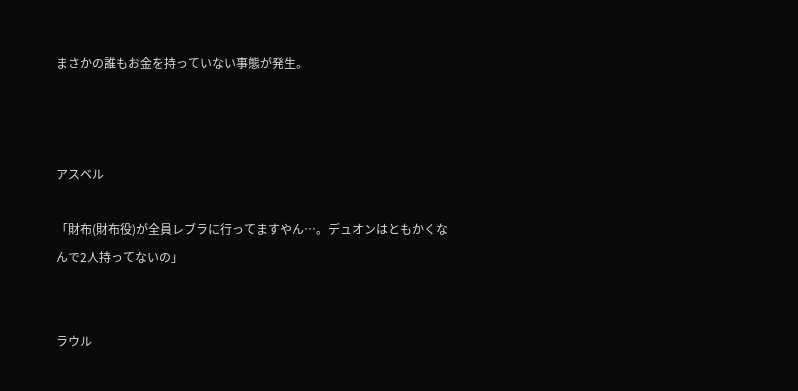まさかの誰もお金を持っていない事態が発生。



アスベル

「財布(財布役)が全員レブラに行ってますやん…。デュオンはともかくなんで2人持ってないの」


ラウル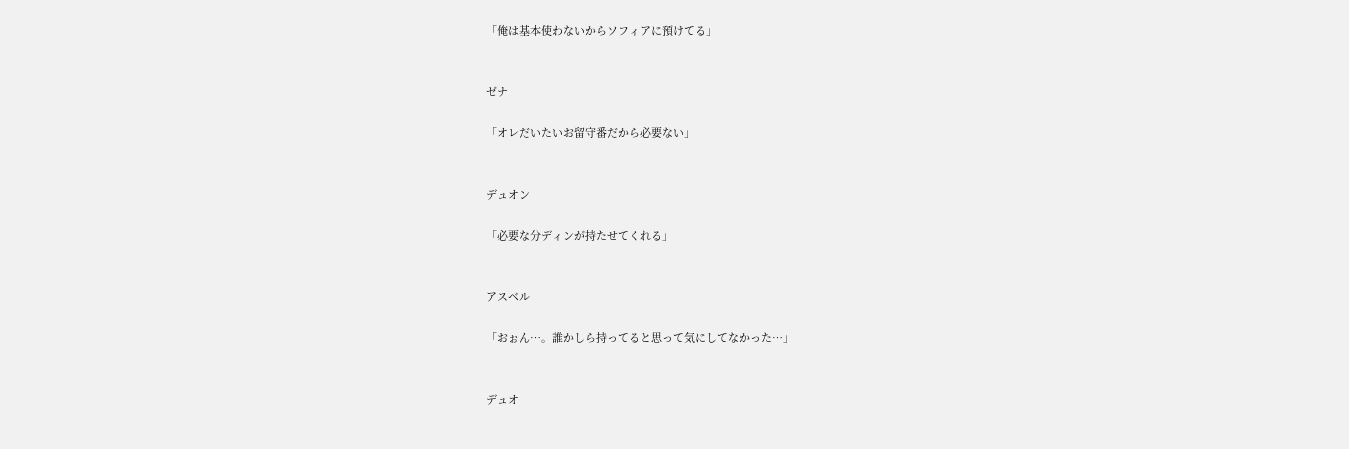「俺は基本使わないからソフィアに預けてる」


ゼナ

「オレだいたいお留守番だから必要ない」


デュオン

「必要な分ディンが持たせてくれる」


アスベル

「おぉん…。誰かしら持ってると思って気にしてなかった…」


デュオ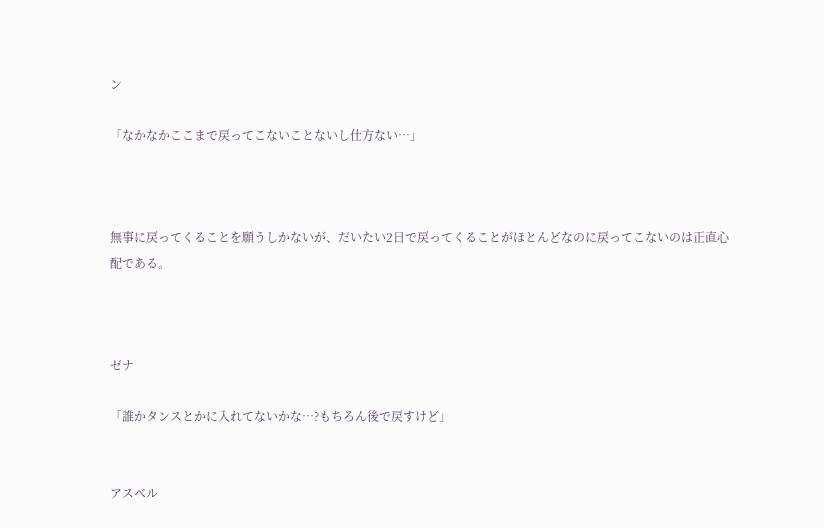ン

「なかなかここまで戻ってこないことないし仕方ない…」



無事に戻ってくることを願うしかないが、だいたい2日で戻ってくることがほとんどなのに戻ってこないのは正直心配である。



ゼナ

「誰かタンスとかに入れてないかな…?もちろん後で戻すけど」


アスベル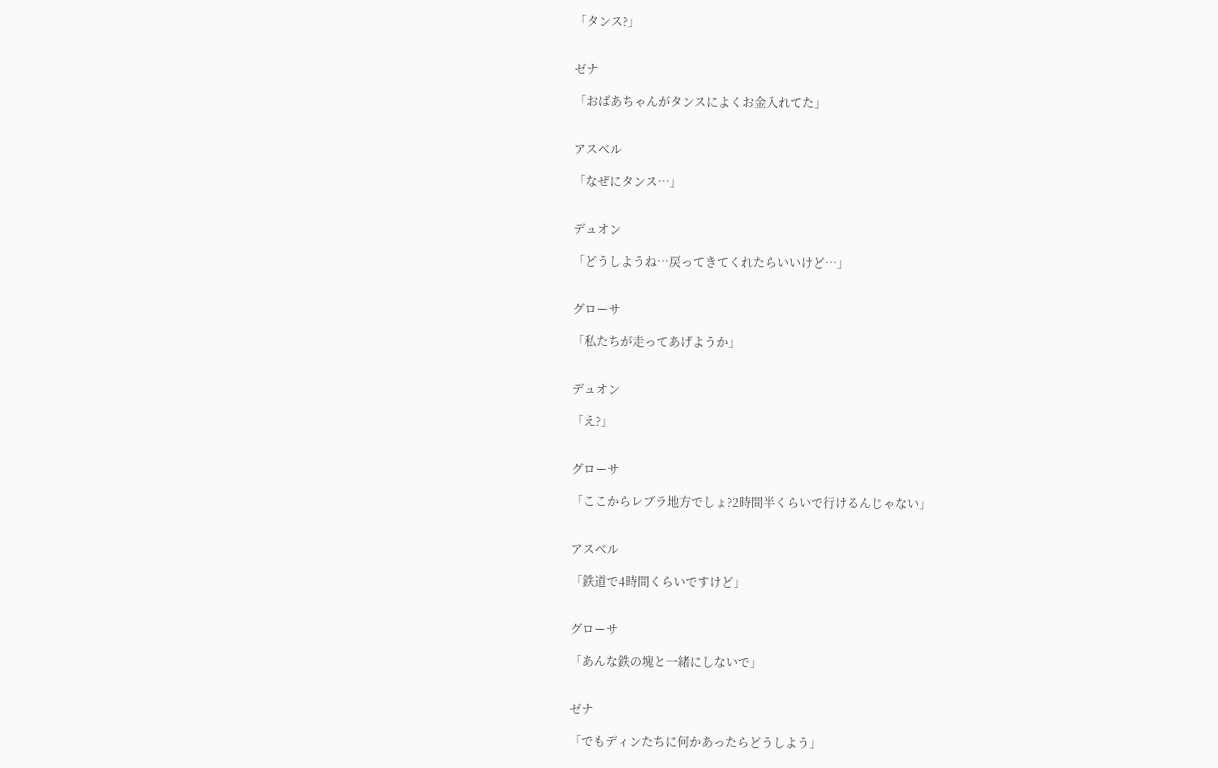「タンス?」


ゼナ

「おばあちゃんがタンスによくお金入れてた」


アスベル

「なぜにタンス…」


デュオン

「どうしようね…戻ってきてくれたらいいけど…」


グローサ

「私たちが走ってあげようか」


デュオン

「え?」


グローサ

「ここからレブラ地方でしょ?2時間半くらいで行けるんじゃない」


アスベル

「鉄道で4時間くらいですけど」


グローサ

「あんな鉄の塊と一緒にしないで」


ゼナ

「でもディンたちに何かあったらどうしよう」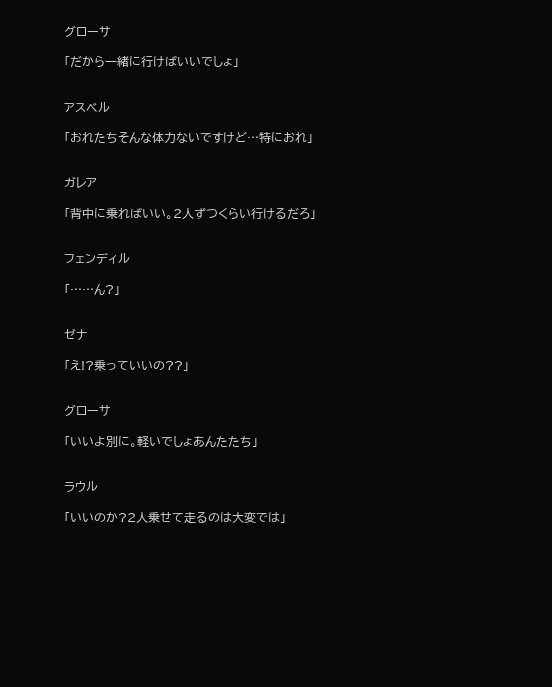グローサ

「だから一緒に行けばいいでしょ」


アスベル

「おれたちそんな体力ないですけど…特におれ」


ガレア

「背中に乗ればいい。2人ずつくらい行けるだろ」


フェンディル

「……ん?」


ゼナ

「え!?乗っていいの??」


グローサ

「いいよ別に。軽いでしょあんたたち」


ラウル

「いいのか?2人乗せて走るのは大変では」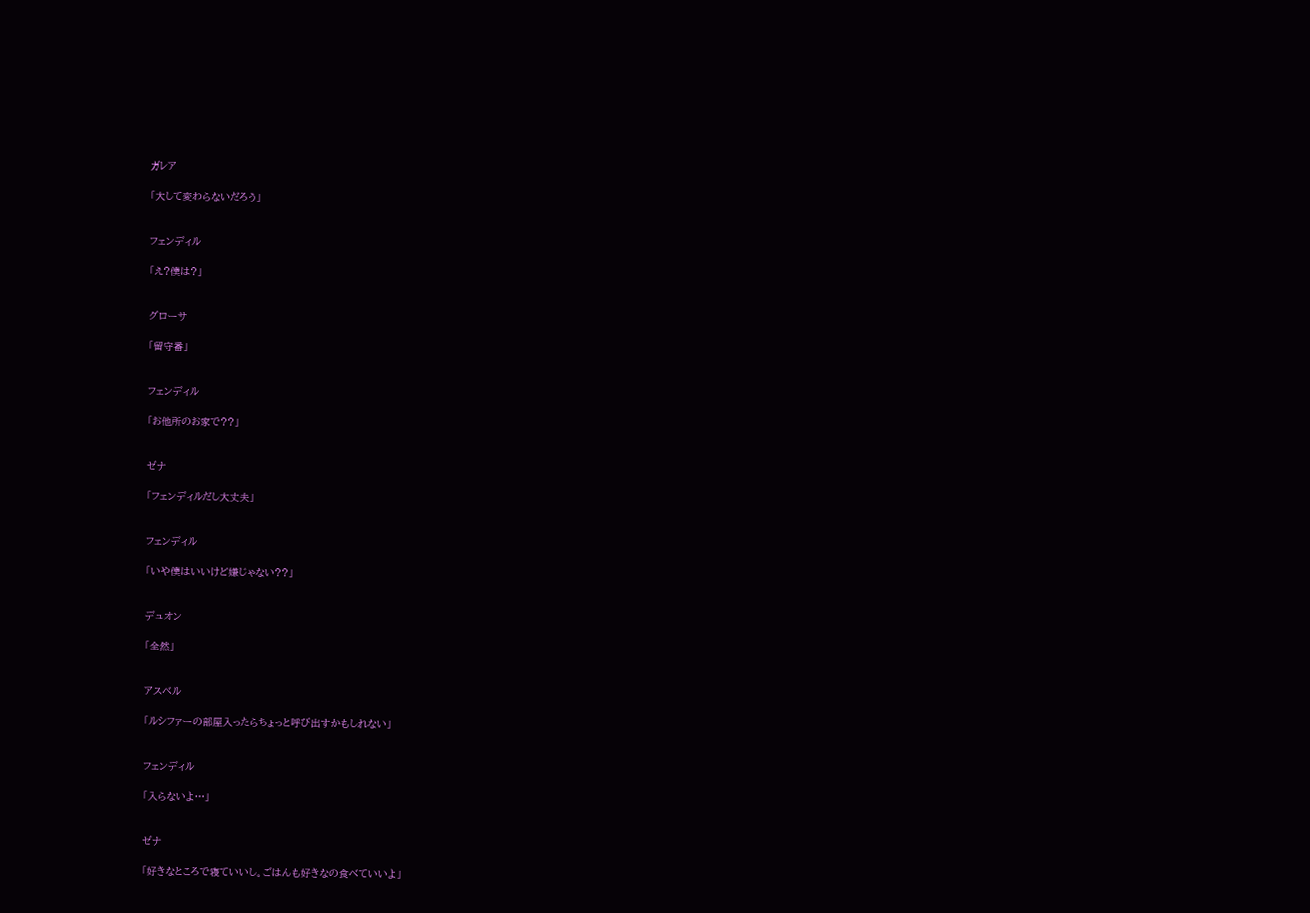ガレア

「大して変わらないだろう」


フェンディル

「え?僕は?」


グローサ

「留守番」


フェンディル

「お他所のお家で??」


ゼナ

「フェンディルだし大丈夫」


フェンディル

「いや僕はいいけど嫌じゃない??」


デュオン

「全然」


アスベル

「ルシファーの部屋入ったらちょっと呼び出すかもしれない」


フェンディル

「入らないよ…」


ゼナ

「好きなところで寝ていいし。ごはんも好きなの食べていいよ」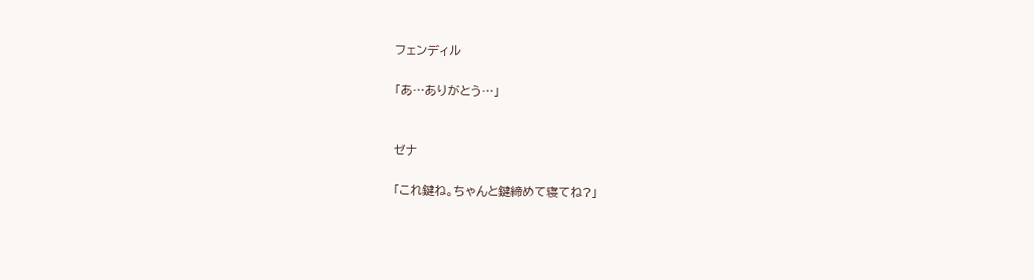フェンディル

「あ…ありがとう…」


ゼナ

「これ鍵ね。ちゃんと鍵締めて寝てね?」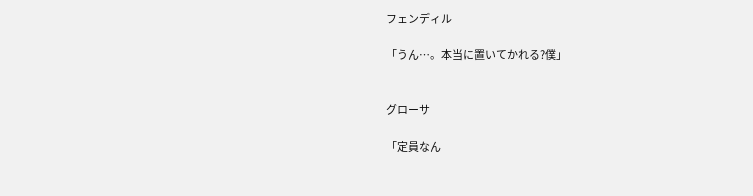フェンディル

「うん…。本当に置いてかれる?僕」


グローサ

「定員なん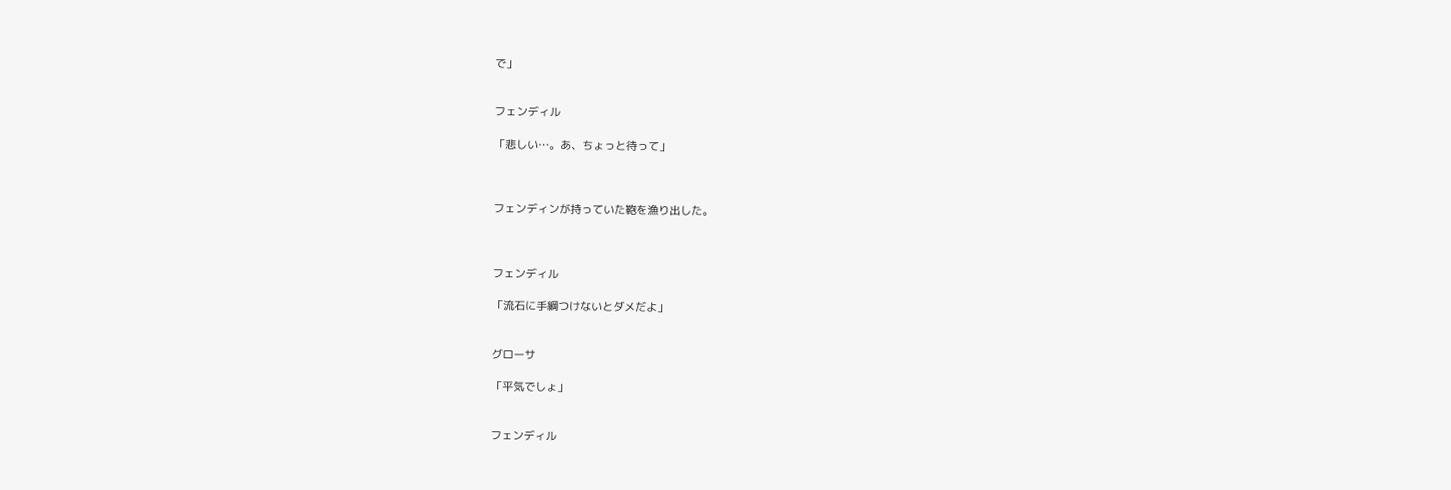で」


フェンディル

「悲しい…。あ、ちょっと待って」



フェンディンが持っていた鞄を漁り出した。



フェンディル

「流石に手綱つけないとダメだよ」


グローサ

「平気でしょ」


フェンディル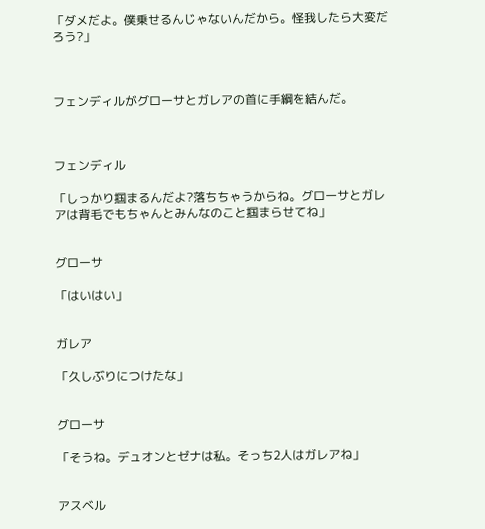「ダメだよ。僕乗せるんじゃないんだから。怪我したら大変だろう?」



フェンディルがグローサとガレアの首に手綱を結んだ。



フェンディル

「しっかり掴まるんだよ?落ちちゃうからね。グローサとガレアは背毛でもちゃんとみんなのこと掴まらせてね」


グローサ

「はいはい」


ガレア

「久しぶりにつけたな」


グローサ

「そうね。デュオンとゼナは私。そっち2人はガレアね」


アスベル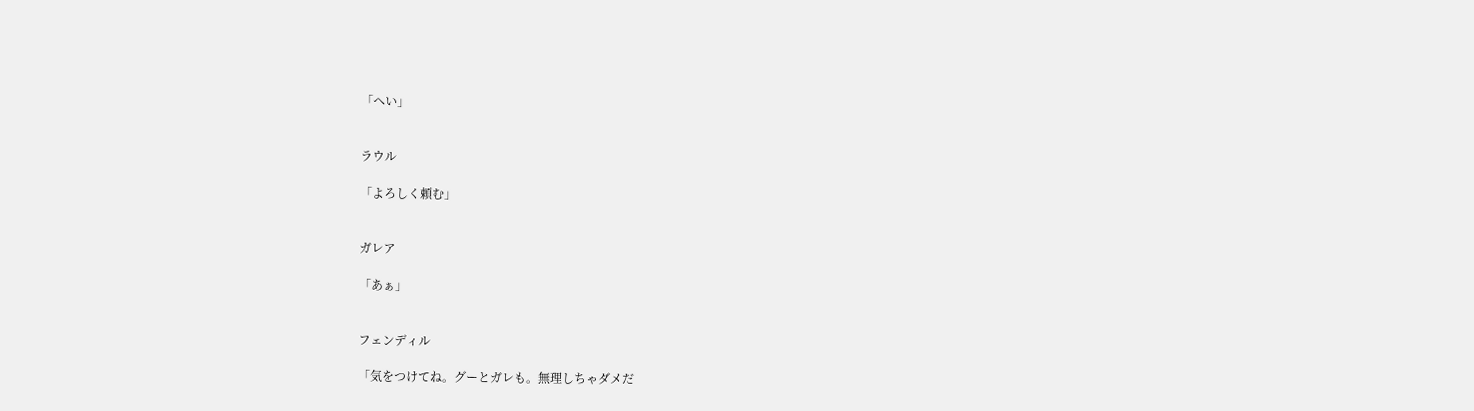「へい」


ラウル

「よろしく頼む」


ガレア

「あぁ」


フェンディル

「気をつけてね。グーとガレも。無理しちゃダメだ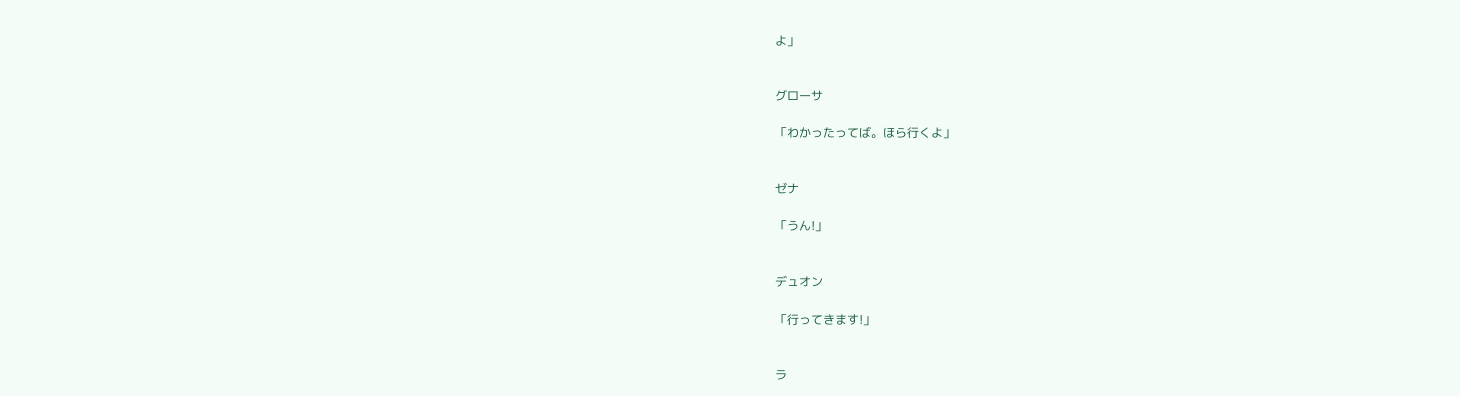よ」


グローサ

「わかったってば。ほら行くよ」


ゼナ

「うん!」


デュオン

「行ってきます!」


ラ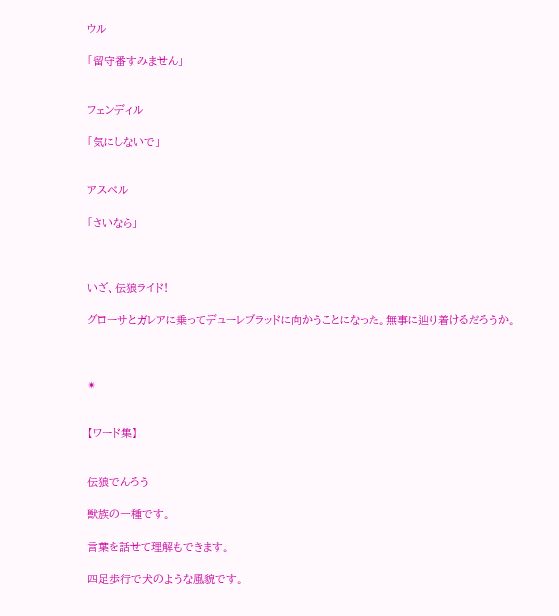ウル

「留守番すみません」


フェンディル

「気にしないで」


アスベル

「さいなら」



いざ、伝狼ライド!

グローサとガレアに乗ってデューレブラッドに向かうことになった。無事に辿り着けるだろうか。



✴


【ワード集】


伝狼でんろう

獣族の一種です。

言葉を話せて理解もできます。

四足歩行で犬のような風貌です。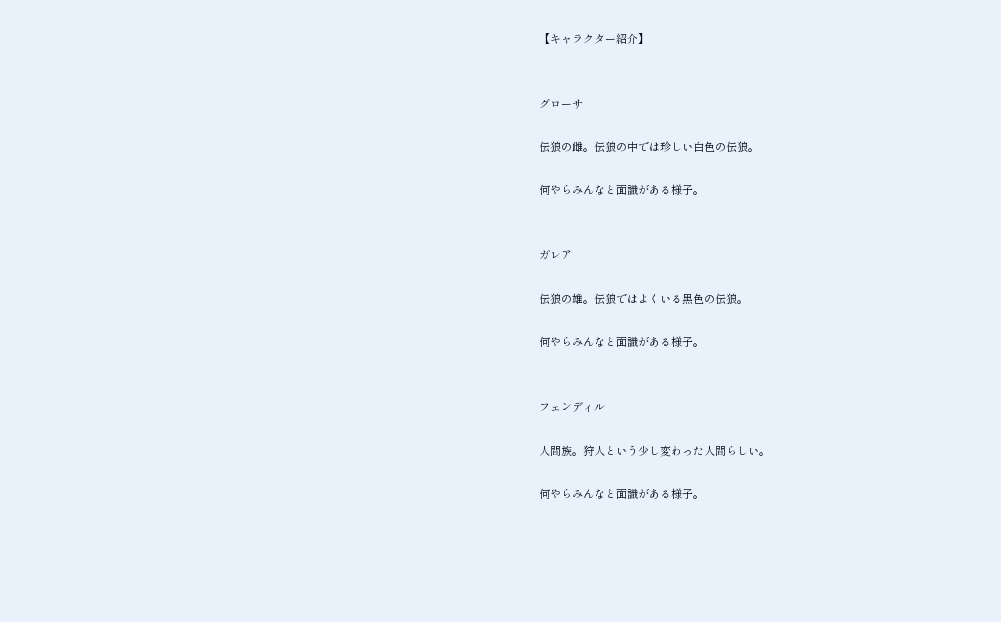【キャラクター紹介】


グローサ

伝狼の雌。伝狼の中では珍しい白色の伝狼。

何やらみんなと面識がある様子。


ガレア

伝狼の雄。伝狼ではよくいる黒色の伝狼。

何やらみんなと面識がある様子。


フェンディル

人間族。狩人という少し変わった人間らしい。

何やらみんなと面識がある様子。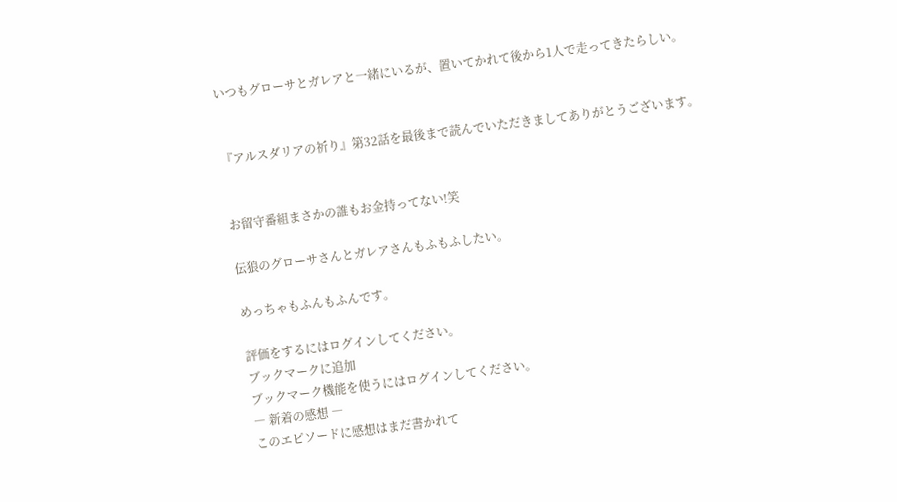いつもグローサとガレアと一緒にいるが、置いてかれて後から1人で走ってきたらしい。


『アルスダリアの祈り』第32話を最後まで読んでいただきましてありがとうございます。


お留守番組まさかの誰もお金持ってない!笑

伝狼のグローサさんとガレアさんもふもふしたい。

めっちゃもふんもふんです。

評価をするにはログインしてください。
ブックマークに追加
ブックマーク機能を使うにはログインしてください。
― 新着の感想 ―
このエピソードに感想はまだ書かれて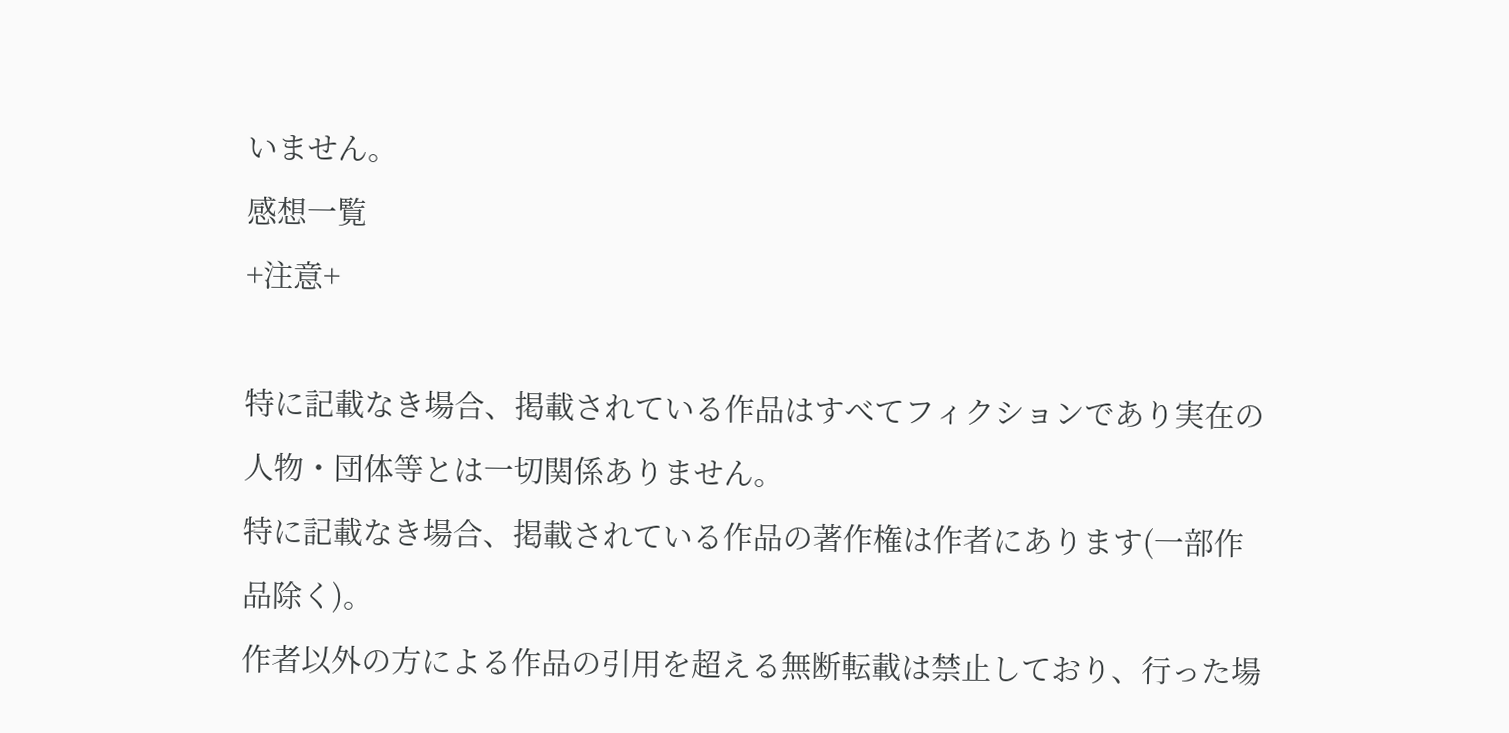いません。
感想一覧
+注意+

特に記載なき場合、掲載されている作品はすべてフィクションであり実在の人物・団体等とは一切関係ありません。
特に記載なき場合、掲載されている作品の著作権は作者にあります(一部作品除く)。
作者以外の方による作品の引用を超える無断転載は禁止しており、行った場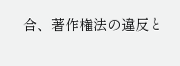合、著作権法の違反と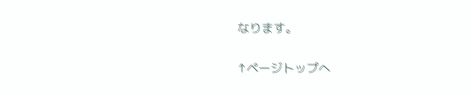なります。

↑ページトップへ